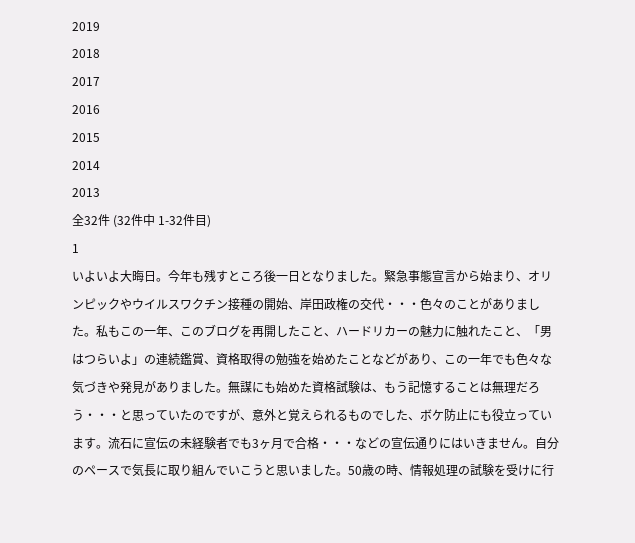2019
2018
2017
2016
2015
2014
2013
全32件 (32件中 1-32件目)
1
いよいよ大晦日。今年も残すところ後一日となりました。緊急事態宣言から始まり、オリンピックやウイルスワクチン接種の開始、岸田政権の交代・・・色々のことがありました。私もこの一年、このブログを再開したこと、ハードリカーの魅力に触れたこと、「男はつらいよ」の連続鑑賞、資格取得の勉強を始めたことなどがあり、この一年でも色々な気づきや発見がありました。無謀にも始めた資格試験は、もう記憶することは無理だろう・・・と思っていたのですが、意外と覚えられるものでした、ボケ防止にも役立っています。流石に宣伝の未経験者でも3ヶ月で合格・・・などの宣伝通りにはいきません。自分のペースで気長に取り組んでいこうと思いました。50歳の時、情報処理の試験を受けに行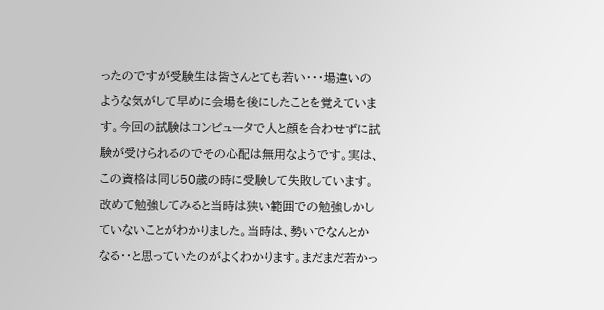ったのですが受験生は皆さんとても若い・・・場違いのような気がして早めに会場を後にしたことを覚えています。今回の試験はコンピュータで人と顔を合わせずに試験が受けられるのでその心配は無用なようです。実は、この資格は同じ50歳の時に受験して失敗しています。改めて勉強してみると当時は狭い範囲での勉強しかしていないことがわかりました。当時は、勢いでなんとかなる・・と思っていたのがよくわかります。まだまだ若かっ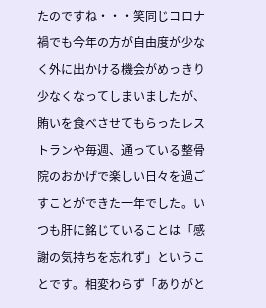たのですね・・・笑同じコロナ禍でも今年の方が自由度が少なく外に出かける機会がめっきり少なくなってしまいましたが、賄いを食べさせてもらったレストランや毎週、通っている整骨院のおかげで楽しい日々を過ごすことができた一年でした。いつも肝に銘じていることは「感謝の気持ちを忘れず」ということです。相変わらず「ありがと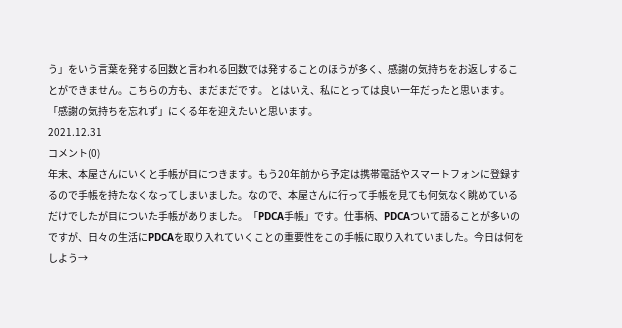う」をいう言葉を発する回数と言われる回数では発することのほうが多く、感謝の気持ちをお返しすることができません。こちらの方も、まだまだです。 とはいえ、私にとっては良い一年だったと思います。「感謝の気持ちを忘れず」にくる年を迎えたいと思います。
2021.12.31
コメント(0)
年末、本屋さんにいくと手帳が目につきます。もう20年前から予定は携帯電話やスマートフォンに登録するので手帳を持たなくなってしまいました。なので、本屋さんに行って手帳を見ても何気なく眺めているだけでしたが目についた手帳がありました。「PDCA手帳」です。仕事柄、PDCAついて語ることが多いのですが、日々の生活にPDCAを取り入れていくことの重要性をこの手帳に取り入れていました。今日は何をしよう→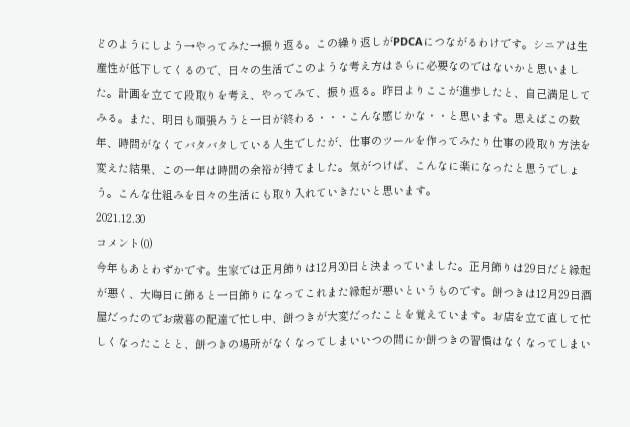どのようにしよう→やってみた→振り返る。この繰り返しがPDCAにつながるわけです。シニアは生産性が低下してくるので、日々の生活でこのような考え方はさらに必要なのではないかと思いました。計画を立てて段取りを考え、やってみて、振り返る。昨日よりここが進歩したと、自己満足してみる。また、明日も頑張ろうと一日が終わる・・・こんな感じかな・・と思います。思えばこの数年、時間がなくてバタバタしている人生でしたが、仕事のツールを作ってみたり仕事の段取り方法を変えた結果、この一年は時間の余裕が持てました。気がつけば、こんなに楽になったと思うでしょう。こんな仕組みを日々の生活にも取り入れていきたいと思います。
2021.12.30
コメント(0)
今年もあとわずかです。生家では正月飾りは12月30日と決まっていました。正月飾りは29日だと縁起が悪く、大晦日に飾ると一日飾りになってこれまた縁起が悪いというものです。餅つきは12月29日酒屋だったのでお歳暮の配達で忙し中、餅つきが大変だったことを覚えています。お店を立て直して忙しくなったことと、餅つきの場所がなくなってしまいいつの間にか餅つきの習慣はなくなってしまい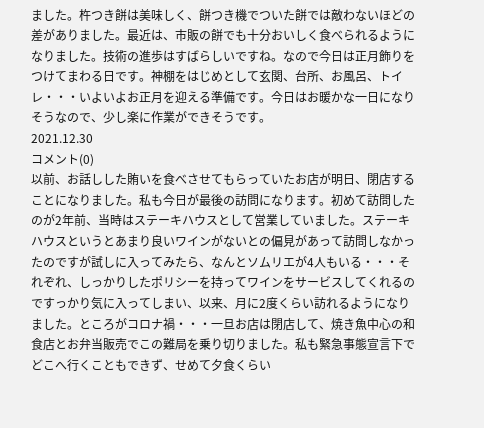ました。杵つき餅は美味しく、餅つき機でついた餅では敵わないほどの差がありました。最近は、市販の餅でも十分おいしく食べられるようになりました。技術の進歩はすばらしいですね。なので今日は正月飾りをつけてまわる日です。神棚をはじめとして玄関、台所、お風呂、トイレ・・・いよいよお正月を迎える準備です。今日はお暖かな一日になりそうなので、少し楽に作業ができそうです。
2021.12.30
コメント(0)
以前、お話しした賄いを食べさせてもらっていたお店が明日、閉店することになりました。私も今日が最後の訪問になります。初めて訪問したのが2年前、当時はステーキハウスとして営業していました。ステーキハウスというとあまり良いワインがないとの偏見があって訪問しなかったのですが試しに入ってみたら、なんとソムリエが4人もいる・・・それぞれ、しっかりしたポリシーを持ってワインをサービスしてくれるのですっかり気に入ってしまい、以来、月に2度くらい訪れるようになりました。ところがコロナ禍・・・一旦お店は閉店して、焼き魚中心の和食店とお弁当販売でこの難局を乗り切りました。私も緊急事態宣言下でどこへ行くこともできず、せめて夕食くらい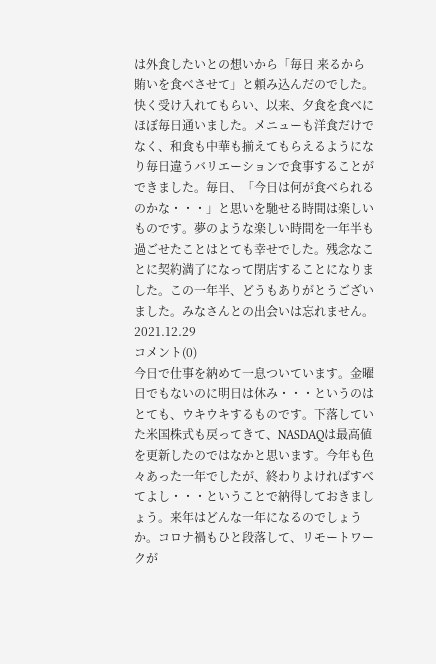は外食したいとの想いから「毎日 来るから賄いを食べさせて」と頼み込んだのでした。快く受け入れてもらい、以来、夕食を食べにほぼ毎日通いました。メニューも洋食だけでなく、和食も中華も揃えてもらえるようになり毎日違うバリエーションで食事することができました。毎日、「今日は何が食べられるのかな・・・」と思いを馳せる時間は楽しいものです。夢のような楽しい時間を一年半も過ごせたことはとても幸せでした。残念なことに契約満了になって閉店することになりました。この一年半、どうもありがとうございました。みなさんとの出会いは忘れません。
2021.12.29
コメント(0)
今日で仕事を納めて一息ついています。金曜日でもないのに明日は休み・・・というのはとても、ウキウキするものです。下落していた米国株式も戻ってきて、NASDAQは最高値を更新したのではなかと思います。今年も色々あった一年でしたが、終わりよければすべてよし・・・ということで納得しておきましょう。来年はどんな一年になるのでしょうか。コロナ禍もひと段落して、リモートワークが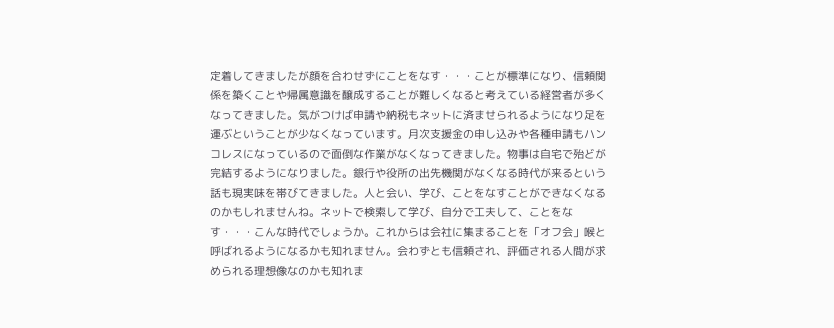定着してきましたが顔を合わせずにことをなす・・・ことが標準になり、信頼関係を築くことや帰属意識を醸成することが難しくなると考えている経営者が多くなってきました。気がつけば申請や納税もネットに済ませられるようになり足を運ぶということが少なくなっています。月次支援金の申し込みや各種申請もハンコレスになっているので面倒な作業がなくなってきました。物事は自宅で殆どが完結するようになりました。銀行や役所の出先機関がなくなる時代が来るという話も現実味を帯びてきました。人と会い、学び、ことをなすことができなくなるのかもしれませんね。ネットで検索して学び、自分で工夫して、ことをなす・・・こんな時代でしょうか。これからは会社に集まることを「オフ会」喉と呼ばれるようになるかも知れません。会わずとも信頼され、評価される人間が求められる理想像なのかも知れま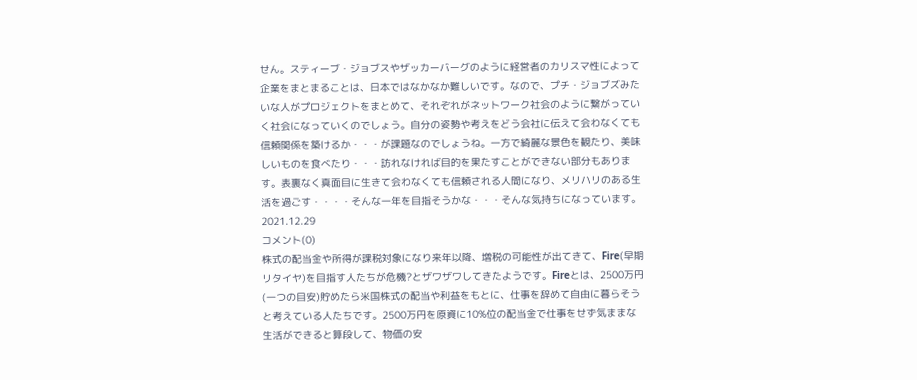せん。スティーブ・ジョブスやザッカーバーグのように経営者のカリスマ性によって企業をまとまることは、日本ではなかなか難しいです。なので、プチ・ジョブズみたいな人がプロジェクトをまとめて、それぞれがネットワーク社会のように繋がっていく社会になっていくのでしょう。自分の姿勢や考えをどう会社に伝えて会わなくても信頼関係を築けるか・・・が課題なのでしょうね。一方で綺麗な景色を観たり、美味しいものを食べたり・・・訪れなければ目的を果たすことができない部分もあります。表裏なく真面目に生きて会わなくても信頼される人間になり、メリハリのある生活を過ごす・・・・そんな一年を目指そうかな・・・そんな気持ちになっています。
2021.12.29
コメント(0)
株式の配当金や所得が課税対象になり来年以降、増税の可能性が出てきて、Fire(早期リタイヤ)を目指す人たちが危機?とザワザワしてきたようです。Fireとは、2500万円(一つの目安)貯めたら米国株式の配当や利益をもとに、仕事を辞めて自由に暮らそうと考えている人たちです。2500万円を原資に10%位の配当金で仕事をせず気ままな生活ができると算段して、物価の安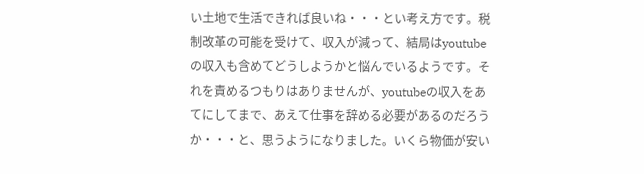い土地で生活できれば良いね・・・とい考え方です。税制改革の可能を受けて、収入が減って、結局はyoutubeの収入も含めてどうしようかと悩んでいるようです。それを責めるつもりはありませんが、youtubeの収入をあてにしてまで、あえて仕事を辞める必要があるのだろうか・・・と、思うようになりました。いくら物価が安い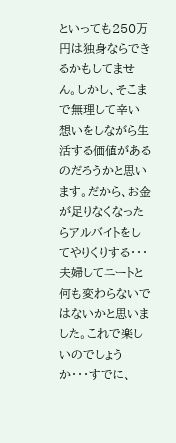といっても250万円は独身ならできるかもしてません。しかし、そこまで無理して辛い想いをしながら生活する価値があるのだろうかと思います。だから、お金が足りなくなったらアルバイトをしてやりくりする・・・夫婦してニートと何も変わらないではないかと思いました。これで楽しいのでしょうか・・・すでに、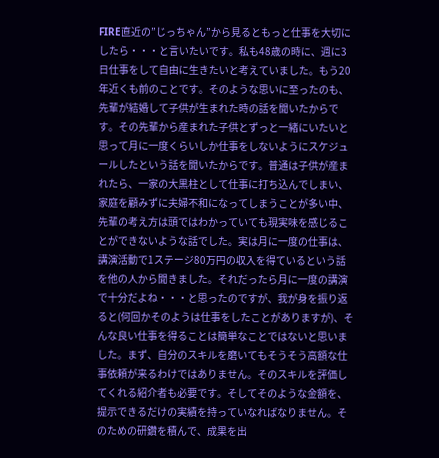FIRE直近の”じっちゃん”から見るともっと仕事を大切にしたら・・・と言いたいです。私も48歳の時に、週に3日仕事をして自由に生きたいと考えていました。もう20年近くも前のことです。そのような思いに至ったのも、先輩が結婚して子供が生まれた時の話を聞いたからです。その先輩から産まれた子供とずっと一緒にいたいと思って月に一度くらいしか仕事をしないようにスケジュールしたという話を聞いたからです。普通は子供が産まれたら、一家の大黒柱として仕事に打ち込んでしまい、家庭を顧みずに夫婦不和になってしまうことが多い中、先輩の考え方は頭ではわかっていても現実味を感じることができないような話でした。実は月に一度の仕事は、講演活動で1ステージ80万円の収入を得ているという話を他の人から聞きました。それだったら月に一度の講演で十分だよね・・・と思ったのですが、我が身を振り返ると(何回かそのようは仕事をしたことがありますが)、そんな良い仕事を得ることは簡単なことではないと思いました。まず、自分のスキルを磨いてもそうそう高額な仕事依頼が来るわけではありません。そのスキルを評価してくれる紹介者も必要です。そしてそのような金額を、提示できるだけの実績を持っていなればなりません。そのための研鑽を積んで、成果を出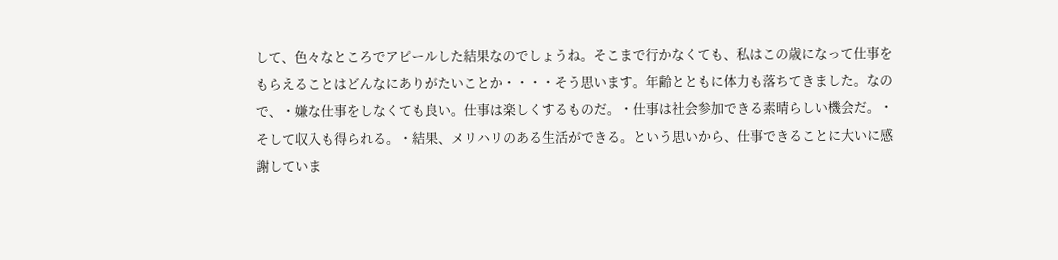して、色々なところでアピールした結果なのでしょうね。そこまで行かなくても、私はこの歳になって仕事をもらえることはどんなにありがたいことか・・・・そう思います。年齢とともに体力も落ちてきました。なので、・嫌な仕事をしなくても良い。仕事は楽しくするものだ。・仕事は社会参加できる素晴らしい機会だ。・そして収入も得られる。・結果、メリハリのある生活ができる。という思いから、仕事できることに大いに感謝していま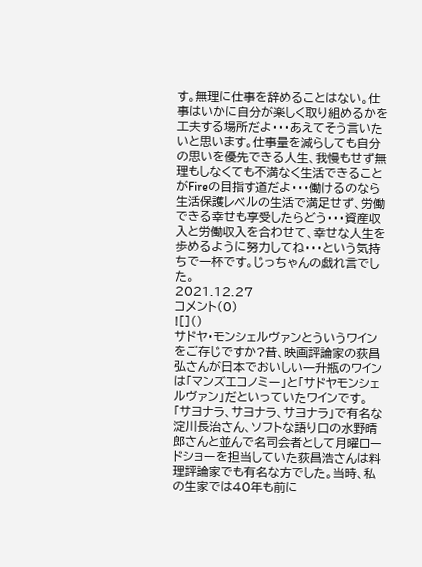す。無理に仕事を辞めることはない。仕事はいかに自分が楽しく取り組めるかを工夫する場所だよ・・・あえてそう言いたいと思います。仕事量を減らしても自分の思いを優先できる人生、我慢もせず無理もしなくても不満なく生活できることがFireの目指す道だよ・・・働けるのなら生活保護レベルの生活で満足せず、労働できる幸せも享受したらどう・・・資産収入と労働収入を合わせて、幸せな人生を歩めるように努力してね・・・という気持ちで一杯です。じっちゃんの戯れ言でした。
2021.12.27
コメント(0)
![]()
サドヤ・モンシェルヴァンとういうワインをご存じですか?昔、映画評論家の荻昌弘さんが日本でおいしい一升瓶のワインは「マンズエコノミー」と「サドヤモンシェルヴァン」だといっていたワインです。「サヨナラ、サヨナラ、サヨナラ」で有名な淀川長治さん、ソフトな語り口の水野晴郎さんと並んで名司会者として月曜ロードショーを担当していた荻昌浩さんは料理評論家でも有名な方でした。当時、私の生家では40年も前に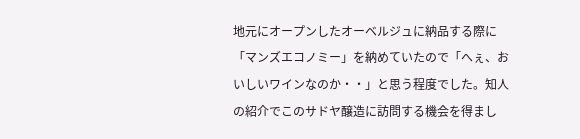地元にオープンしたオーベルジュに納品する際に「マンズエコノミー」を納めていたので「へぇ、おいしいワインなのか・・」と思う程度でした。知人の紹介でこのサドヤ醸造に訪問する機会を得まし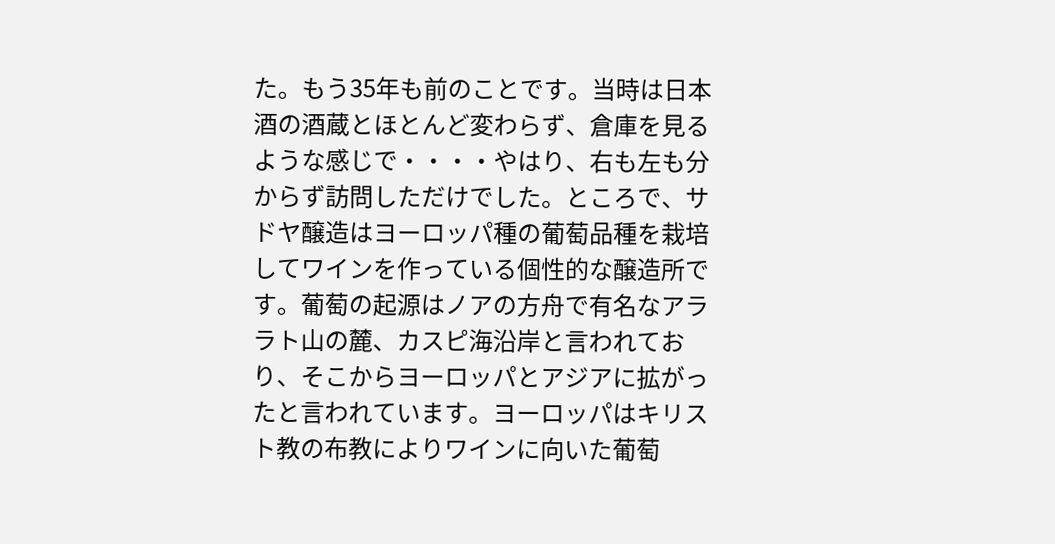た。もう35年も前のことです。当時は日本酒の酒蔵とほとんど変わらず、倉庫を見るような感じで・・・・やはり、右も左も分からず訪問しただけでした。ところで、サドヤ醸造はヨーロッパ種の葡萄品種を栽培してワインを作っている個性的な醸造所です。葡萄の起源はノアの方舟で有名なアララト山の麓、カスピ海沿岸と言われており、そこからヨーロッパとアジアに拡がったと言われています。ヨーロッパはキリスト教の布教によりワインに向いた葡萄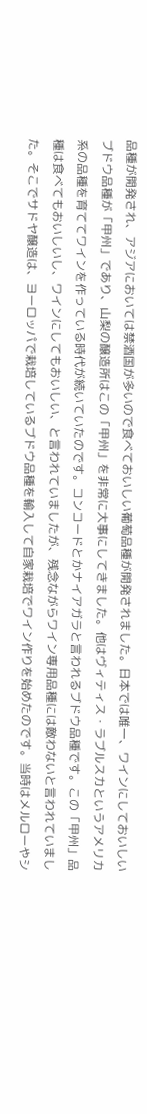品種が開発され、アジアにおいては禁酒国が多いので食べておいしい葡萄品種が開発されました。日本では唯一、ワインにしておいしいブドウ品種が「甲州」であり、山梨の醸造所はこの「甲州」を非常に大事にしてきました。他はヴィティス・ラブルスカというアメリカ系の品種を育ててワインを作っている時代が続いていたのです。コンコードとかナイアガラと言われるブドウ品種です。この「甲州」品種は食べてもおいしいし、ワインにしてもおいしい、と言われていましたが、残念ながらワイン専用品種には敵わないと言われていました。そこでサドヤ醸造は、ヨーロッパで栽培しているブドウ品種を輸入して自家栽培でワイン作りを始めたのです。当時はメルローやシ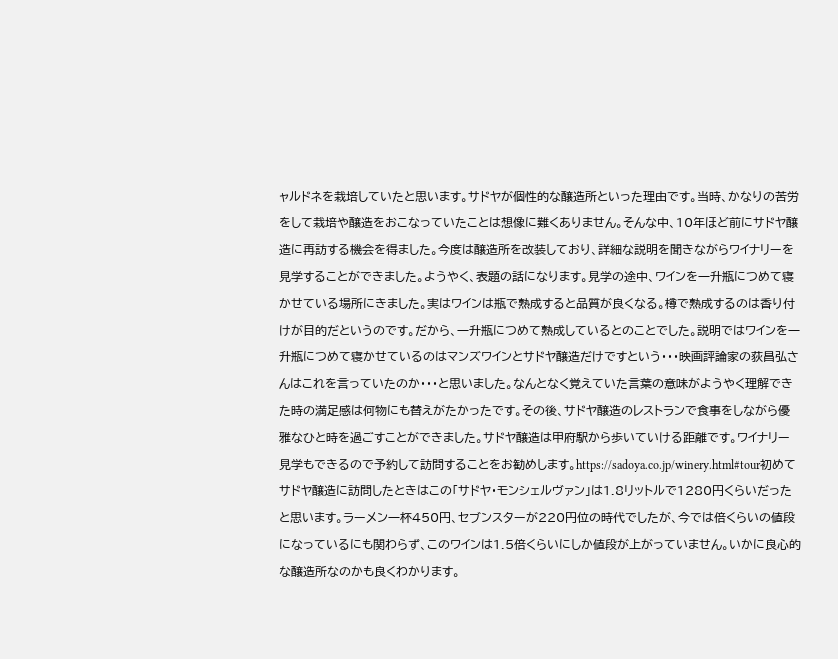ャルドネを栽培していたと思います。サドヤが個性的な醸造所といった理由です。当時、かなりの苦労をして栽培や醸造をおこなっていたことは想像に難くありません。そんな中、10年ほど前にサドヤ醸造に再訪する機会を得ました。今度は醸造所を改装しており、詳細な説明を聞きながらワイナリーを見学することができました。ようやく、表題の話になります。見学の途中、ワインを一升瓶につめて寝かせている場所にきました。実はワインは瓶で熟成すると品質が良くなる。樽で熟成するのは香り付けが目的だというのです。だから、一升瓶につめて熟成しているとのことでした。説明ではワインを一升瓶につめて寝かせているのはマンズワインとサドヤ醸造だけですという・・・映画評論家の荻昌弘さんはこれを言っていたのか・・・と思いました。なんとなく覚えていた言葉の意味がようやく理解できた時の満足感は何物にも替えがたかったです。その後、サドヤ醸造のレストランで食事をしながら優雅なひと時を過ごすことができました。サドヤ醸造は甲府駅から歩いていける距離です。ワイナリー見学もできるので予約して訪問することをお勧めします。https://sadoya.co.jp/winery.html#tour初めてサドヤ醸造に訪問したときはこの「サドヤ・モンシェルヴァン」は1.8リットルで1280円くらいだったと思います。ラーメン一杯450円、セブンスターが220円位の時代でしたが、今では倍くらいの値段になっているにも関わらず、このワインは1.5倍くらいにしか値段が上がっていません。いかに良心的な醸造所なのかも良くわかります。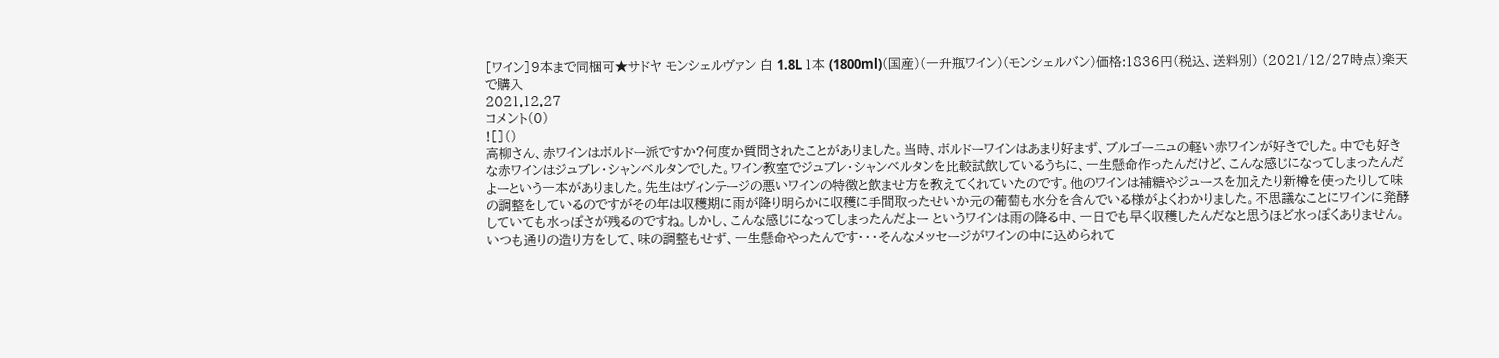[ワイン]9本まで同梱可★サドヤ モンシェルヴァン 白 1.8L 1本 (1800ml)(国産)(一升瓶ワイン)(モンシェルバン)価格:1836円(税込、送料別) (2021/12/27時点)楽天で購入
2021.12.27
コメント(0)
![]()
高柳さん、赤ワインはボルドー派ですか?何度か質問されたことがありました。当時、ボルドーワインはあまり好まず、ブルゴーニュの軽い赤ワインが好きでした。中でも好きな赤ワインはジュブレ・シャンベルタンでした。ワイン教室でジュブレ・シャンベルタンを比較試飲しているうちに、一生懸命作ったんだけど、こんな感じになってしまったんだよーという一本がありました。先生はヴィンテージの悪いワインの特徴と飲ませ方を教えてくれていたのです。他のワインは補糖やジュースを加えたり新樽を使ったりして味の調整をしているのですがその年は収穫期に雨が降り明らかに収穫に手間取ったせいか元の葡萄も水分を含んでいる様がよくわかりました。不思議なことにワインに発酵していても水っぽさが残るのですね。しかし、こんな感じになってしまったんだよー というワインは雨の降る中、一日でも早く収穫したんだなと思うほど水っぽくありません。いつも通りの造り方をして、味の調整もせず、一生懸命やったんです・・・そんなメッセージがワインの中に込められて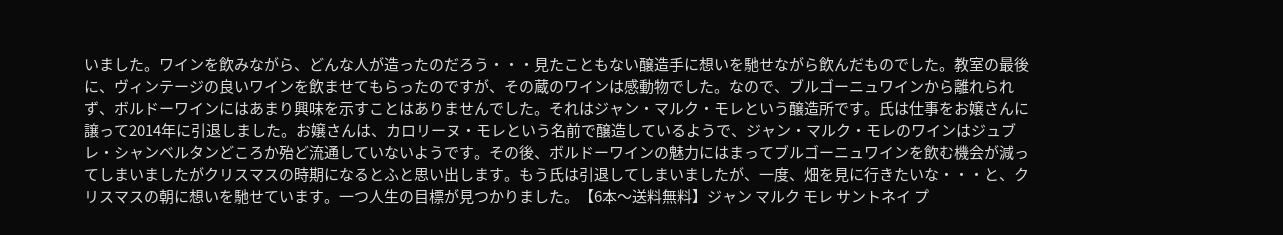いました。ワインを飲みながら、どんな人が造ったのだろう・・・見たこともない醸造手に想いを馳せながら飲んだものでした。教室の最後に、ヴィンテージの良いワインを飲ませてもらったのですが、その蔵のワインは感動物でした。なので、ブルゴーニュワインから離れられず、ボルドーワインにはあまり興味を示すことはありませんでした。それはジャン・マルク・モレという醸造所です。氏は仕事をお嬢さんに譲って2014年に引退しました。お嬢さんは、カロリーヌ・モレという名前で醸造しているようで、ジャン・マルク・モレのワインはジュブレ・シャンベルタンどころか殆ど流通していないようです。その後、ボルドーワインの魅力にはまってブルゴーニュワインを飲む機会が減ってしまいましたがクリスマスの時期になるとふと思い出します。もう氏は引退してしまいましたが、一度、畑を見に行きたいな・・・と、クリスマスの朝に想いを馳せています。一つ人生の目標が見つかりました。【6本〜送料無料】ジャン マルク モレ サントネイ プ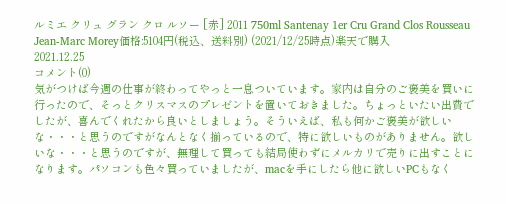ルミエ クリュ グラン クロ ルソー [赤] 2011 750ml Santenay 1er Cru Grand Clos Rousseau Jean-Marc Morey価格:5104円(税込、送料別) (2021/12/25時点)楽天で購入
2021.12.25
コメント(0)
気がつけば今週の仕事が終わってやっと一息ついています。家内は自分のご褒美を買いに行ったので、そっとクリスマスのプレゼントを置いておきました。ちょっといたい出費でしたが、喜んでくれたから良いとしましょう。そういえば、私も何かご褒美が欲しいな・・・と思うのですがなんとなく揃っているので、特に欲しいものがありません。欲しいな・・・と思うのですが、無理して買っても結局使わずにメルカリで売りに出すことになります。パソコンも色々買っていましたが、macを手にしたら他に欲しいPCもなく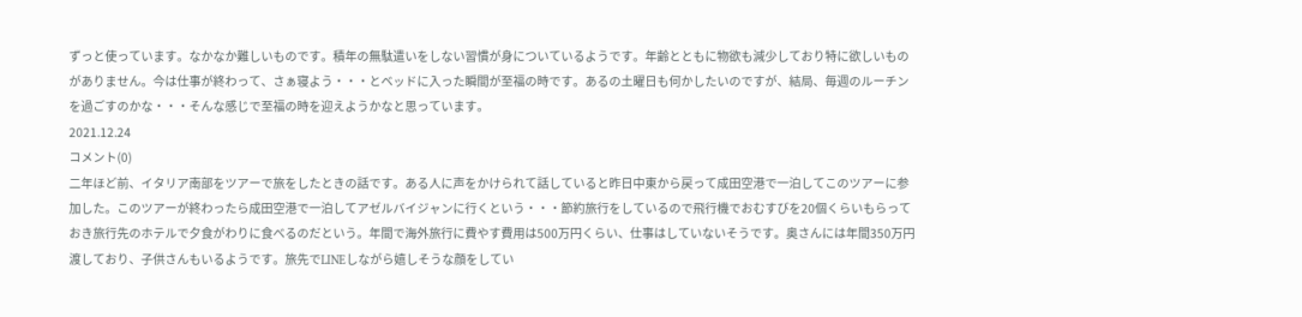ずっと使っています。なかなか難しいものです。積年の無駄遣いをしない習慣が身についているようです。年齢とともに物欲も減少しており特に欲しいものがありません。今は仕事が終わって、さぁ寝よう・・・とベッドに入った瞬間が至福の時です。あるの土曜日も何かしたいのですが、結局、毎週のルーチンを過ごすのかな・・・そんな感じで至福の時を迎えようかなと思っています。
2021.12.24
コメント(0)
二年ほど前、イタリア南部をツアーで旅をしたときの話です。ある人に声をかけられて話していると昨日中東から戻って成田空港で一泊してこのツアーに参加した。このツアーが終わったら成田空港で一泊してアゼルバイジャンに行くという・・・節約旅行をしているので飛行機でおむすびを20個くらいもらっておき旅行先のホテルで夕食がわりに食べるのだという。年間で海外旅行に費やす費用は500万円くらい、仕事はしていないそうです。奥さんには年間350万円渡しており、子供さんもいるようです。旅先でLINEしながら嬉しそうな顔をしてい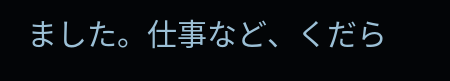ました。仕事など、くだら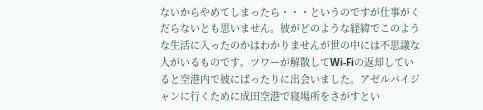ないからやめてしまったら・・・というのですが仕事がくだらないとも思いません。彼がどのような経緯でこのような生活に入ったのかはわかりませんが世の中には不思議な人がいるものです。ツワーが解散してWi-Fiの返却していると空港内で彼にばったりに出会いました。アゼルバイジャンに行くために成田空港で寝場所をさがすとい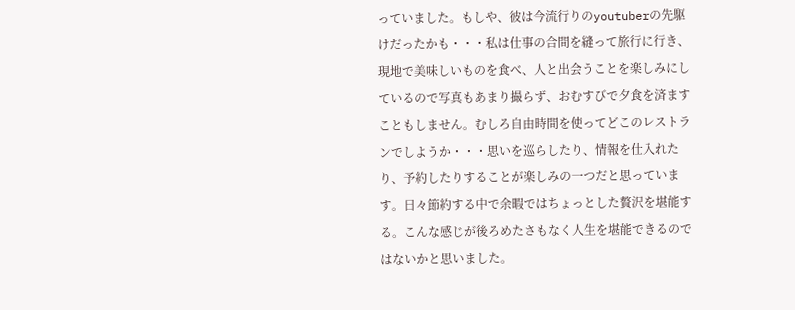っていました。もしや、彼は今流行りのyoutuberの先駆けだったかも・・・私は仕事の合間を縫って旅行に行き、現地で美味しいものを食べ、人と出会うことを楽しみにしているので写真もあまり撮らず、おむすびで夕食を済ますこともしません。むしろ自由時間を使ってどこのレストランでしようか・・・思いを巡らしたり、情報を仕入れたり、予約したりすることが楽しみの一つだと思っています。日々節約する中で余暇ではちょっとした贅沢を堪能する。こんな感じが後ろめたさもなく人生を堪能できるのではないかと思いました。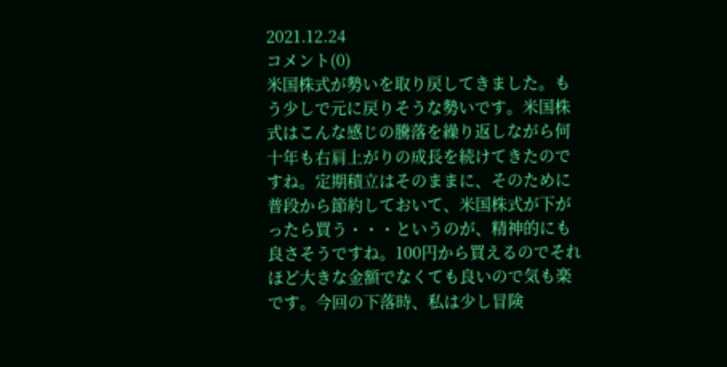2021.12.24
コメント(0)
米国株式が勢いを取り戻してきました。もう少しで元に戻りそうな勢いです。米国株式はこんな感じの騰落を繰り返しながら何十年も右肩上がりの成長を続けてきたのですね。定期積立はそのままに、そのために普段から節約しておいて、米国株式が下がったら買う・・・というのが、精神的にも良さそうですね。100円から買えるのでそれほど大きな金額でなくても良いので気も楽です。今回の下落時、私は少し冒険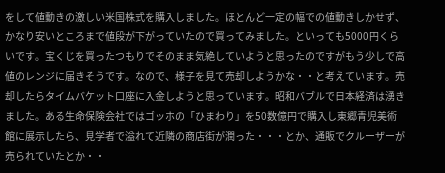をして値動きの激しい米国株式を購入しました。ほとんど一定の幅での値動きしかせず、かなり安いところまで値段が下がっていたので買ってみました。といっても5000円くらいです。宝くじを買ったつもりでそのまま気絶していようと思ったのですがもう少しで高値のレンジに届きそうです。なので、様子を見て売却しようかな・・と考えています。売却したらタイムバケット口座に入金しようと思っています。昭和バブルで日本経済は湧きました。ある生命保険会社ではゴッホの「ひまわり」を50数億円で購入し東郷青児美術館に展示したら、見学者で溢れて近隣の商店街が潤った・・・とか、通販でクルーザーが売られていたとか・・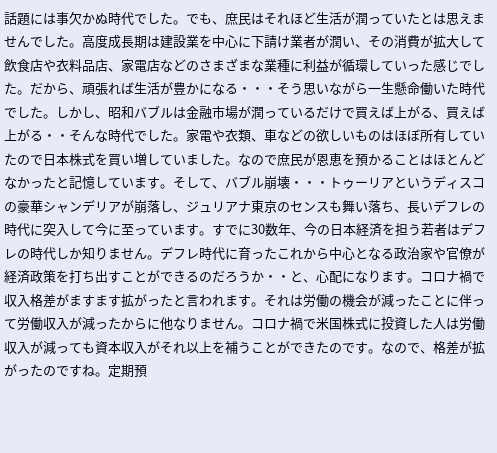話題には事欠かぬ時代でした。でも、庶民はそれほど生活が潤っていたとは思えませんでした。高度成長期は建設業を中心に下請け業者が潤い、その消費が拡大して飲食店や衣料品店、家電店などのさまざまな業種に利益が循環していった感じでした。だから、頑張れば生活が豊かになる・・・そう思いながら一生懸命働いた時代でした。しかし、昭和バブルは金融市場が潤っているだけで買えば上がる、買えば上がる・・そんな時代でした。家電や衣類、車などの欲しいものはほぼ所有していたので日本株式を買い増していました。なので庶民が恩恵を預かることはほとんどなかったと記憶しています。そして、バブル崩壊・・・トゥーリアというディスコの豪華シャンデリアが崩落し、ジュリアナ東京のセンスも舞い落ち、長いデフレの時代に突入して今に至っています。すでに30数年、今の日本経済を担う若者はデフレの時代しか知りません。デフレ時代に育ったこれから中心となる政治家や官僚が経済政策を打ち出すことができるのだろうか・・と、心配になります。コロナ禍で収入格差がますます拡がったと言われます。それは労働の機会が減ったことに伴って労働収入が減ったからに他なりません。コロナ禍で米国株式に投資した人は労働収入が減っても資本収入がそれ以上を補うことができたのです。なので、格差が拡がったのですね。定期預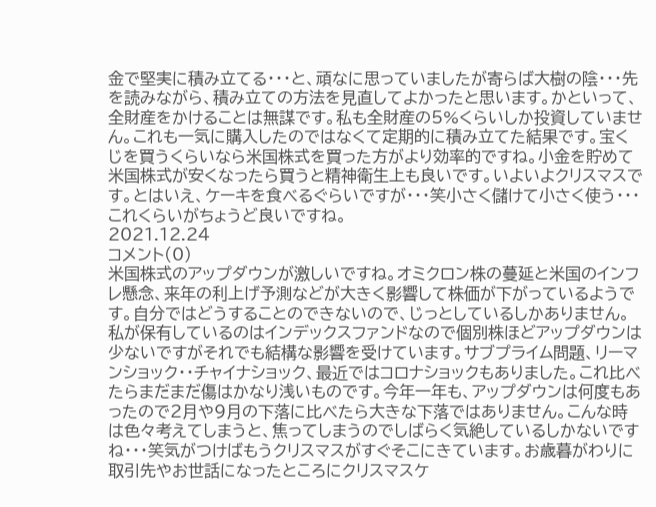金で堅実に積み立てる・・・と、頑なに思っていましたが寄らば大樹の陰・・・先を読みながら、積み立ての方法を見直してよかったと思います。かといって、全財産をかけることは無謀です。私も全財産の5%くらいしか投資していません。これも一気に購入したのではなくて定期的に積み立てた結果です。宝くじを買うくらいなら米国株式を買った方がより効率的ですね。小金を貯めて米国株式が安くなったら買うと精神衛生上も良いです。いよいよクリスマスです。とはいえ、ケーキを食べるぐらいですが・・・笑小さく儲けて小さく使う・・・これくらいがちょうど良いですね。
2021.12.24
コメント(0)
米国株式のアップダウンが激しいですね。オミクロン株の蔓延と米国のインフレ懸念、来年の利上げ予測などが大きく影響して株価が下がっているようです。自分ではどうすることのできないので、じっとしているしかありません。私が保有しているのはインデックスファンドなので個別株ほどアップダウンは少ないですがそれでも結構な影響を受けています。サブプライム問題、リーマンショック・・チャイナショック、最近ではコロナショックもありました。これ比べたらまだまだ傷はかなり浅いものです。今年一年も、アップダウンは何度もあったので2月や9月の下落に比べたら大きな下落ではありません。こんな時は色々考えてしまうと、焦ってしまうのでしばらく気絶しているしかないですね・・・笑気がつけばもうクリスマスがすぐそこにきています。お歳暮がわりに取引先やお世話になったところにクリスマスケ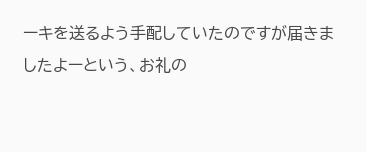ーキを送るよう手配していたのですが届きましたよーという、お礼の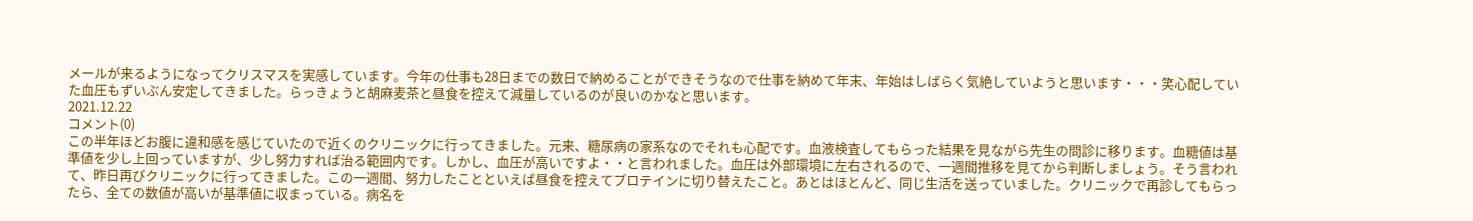メールが来るようになってクリスマスを実感しています。今年の仕事も28日までの数日で納めることができそうなので仕事を納めて年末、年始はしばらく気絶していようと思います・・・笑心配していた血圧もずいぶん安定してきました。らっきょうと胡麻麦茶と昼食を控えて減量しているのが良いのかなと思います。
2021.12.22
コメント(0)
この半年ほどお腹に違和感を感じていたので近くのクリニックに行ってきました。元来、糖尿病の家系なのでそれも心配です。血液検査してもらった結果を見ながら先生の問診に移ります。血糖値は基準値を少し上回っていますが、少し努力すれば治る範囲内です。しかし、血圧が高いですよ・・と言われました。血圧は外部環境に左右されるので、一週間推移を見てから判断しましょう。そう言われて、昨日再びクリニックに行ってきました。この一週間、努力したことといえば昼食を控えてプロテインに切り替えたこと。あとはほとんど、同じ生活を送っていました。クリニックで再診してもらったら、全ての数値が高いが基準値に収まっている。病名を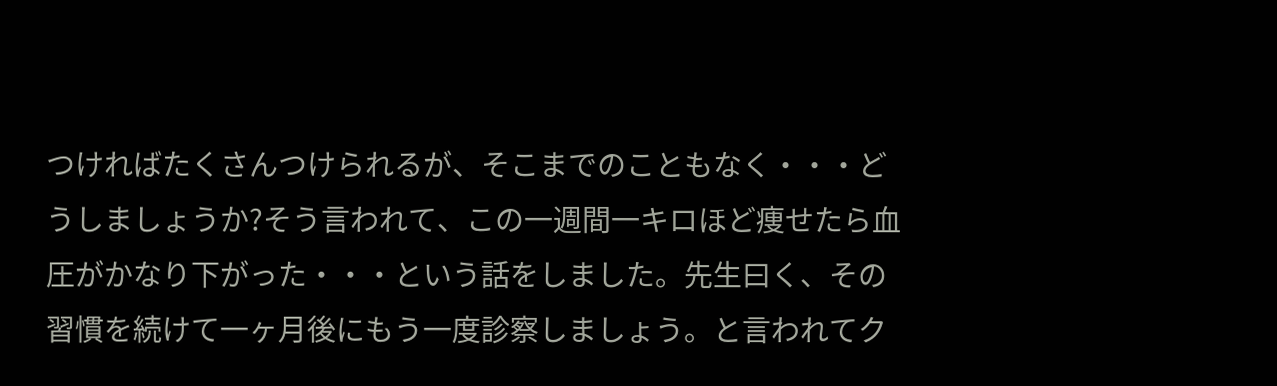つければたくさんつけられるが、そこまでのこともなく・・・どうしましょうか?そう言われて、この一週間一キロほど痩せたら血圧がかなり下がった・・・という話をしました。先生曰く、その習慣を続けて一ヶ月後にもう一度診察しましょう。と言われてク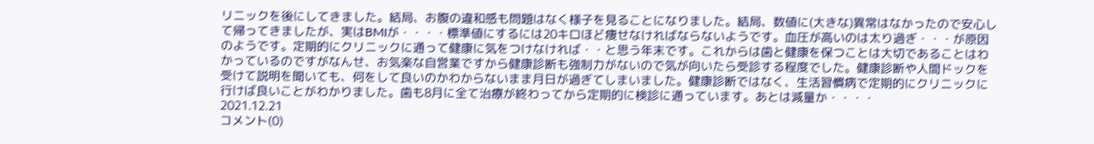リニックを後にしてきました。結局、お腹の違和感も問題はなく様子を見ることになりました。結局、数値に(大きな)異常はなかったので安心して帰ってきましたが、実はBMIが・・・・標準値にするには20キロほど痩せなければならないようです。血圧が高いのは太り過ぎ・・・が原因のようです。定期的にクリニックに通って健康に気をつけなければ・・と思う年末です。これからは歯と健康を保つことは大切であることはわかっているのですがなんせ、お気楽な自営業ですから健康診断も強制力がないので気が向いたら受診する程度でした。健康診断や人間ドックを受けて説明を聞いても、何をして良いのかわからないまま月日が過ぎてしまいました。健康診断ではなく、生活習慣病で定期的にクリニックに行けば良いことがわかりました。歯も8月に全て治療が終わってから定期的に検診に通っています。あとは減量か・・・・
2021.12.21
コメント(0)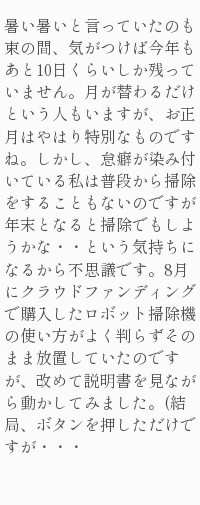暑い暑いと言っていたのも束の間、気がつけば今年もあと10日くらいしか残っていません。月が替わるだけという人もいますが、お正月はやはり特別なものですね。しかし、怠癖が染み付いている私は普段から掃除をすることもないのですが年末となると掃除でもしようかな・・という気持ちになるから不思議です。8月にクラウドファンディングで購入したロボット掃除機の使い方がよく判らずそのまま放置していたのですが、改めて説明書を見ながら動かしてみました。(結局、ボタンを押しただけですが・・・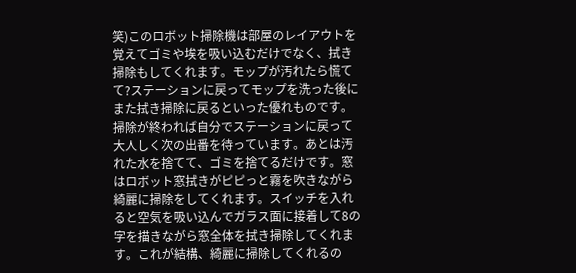笑)このロボット掃除機は部屋のレイアウトを覚えてゴミや埃を吸い込むだけでなく、拭き掃除もしてくれます。モップが汚れたら慌てて?ステーションに戻ってモップを洗った後にまた拭き掃除に戻るといった優れものです。掃除が終われば自分でステーションに戻って大人しく次の出番を待っています。あとは汚れた水を捨てて、ゴミを捨てるだけです。窓はロボット窓拭きがピピっと霧を吹きながら綺麗に掃除をしてくれます。スイッチを入れると空気を吸い込んでガラス面に接着して8の字を描きながら窓全体を拭き掃除してくれます。これが結構、綺麗に掃除してくれるの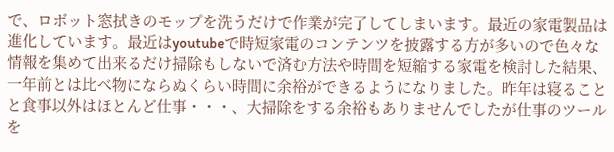で、ロボット窓拭きのモップを洗うだけで作業が完了してしまいます。最近の家電製品は進化しています。最近はyoutubeで時短家電のコンテンツを披露する方が多いので色々な情報を集めて出来るだけ掃除もしないで済む方法や時間を短縮する家電を検討した結果、一年前とは比べ物にならぬくらい時間に余裕ができるようになりました。昨年は寝ることと食事以外はほとんど仕事・・・、大掃除をする余裕もありませんでしたが仕事のツールを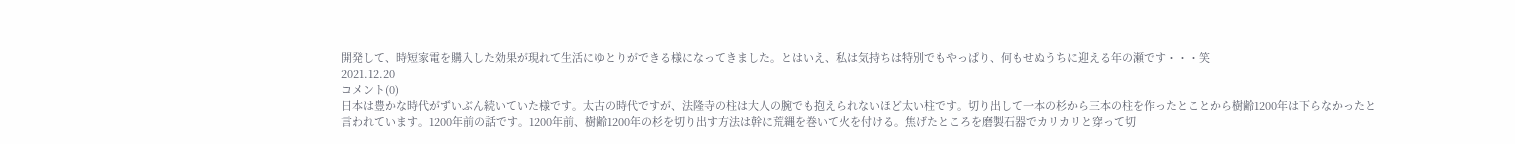開発して、時短家電を購入した効果が現れて生活にゆとりができる様になってきました。とはいえ、私は気持ちは特別でもやっぱり、何もせぬうちに迎える年の瀬です・・・笑
2021.12.20
コメント(0)
日本は豊かな時代がずいぶん続いていた様です。太古の時代ですが、法隆寺の柱は大人の腕でも抱えられないほど太い柱です。切り出して一本の杉から三本の柱を作ったとことから樹齢1200年は下らなかったと言われています。1200年前の話です。1200年前、樹齢1200年の杉を切り出す方法は幹に荒縄を巻いて火を付ける。焦げたところを磨製石器でカリカリと穿って切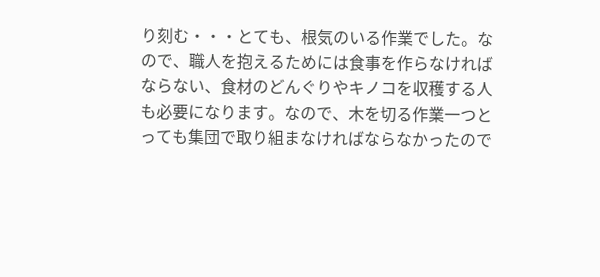り刻む・・・とても、根気のいる作業でした。なので、職人を抱えるためには食事を作らなければならない、食材のどんぐりやキノコを収穫する人も必要になります。なので、木を切る作業一つとっても集団で取り組まなければならなかったので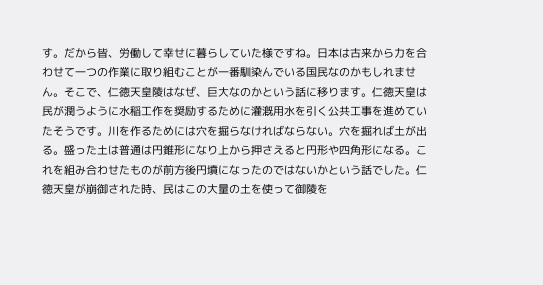す。だから皆、労働して幸せに暮らしていた様ですね。日本は古来から力を合わせて一つの作業に取り組むことが一番馴染んでいる国民なのかもしれません。そこで、仁徳天皇陵はなぜ、巨大なのかという話に移ります。仁徳天皇は民が潤うように水稲工作を奨励するために灌漑用水を引く公共工事を進めていたそうです。川を作るためには穴を掘らなければならない。穴を掘れば土が出る。盛った土は普通は円錐形になり上から押さえると円形や四角形になる。これを組み合わせたものが前方後円墳になったのではないかという話でした。仁徳天皇が崩御された時、民はこの大量の土を使って御陵を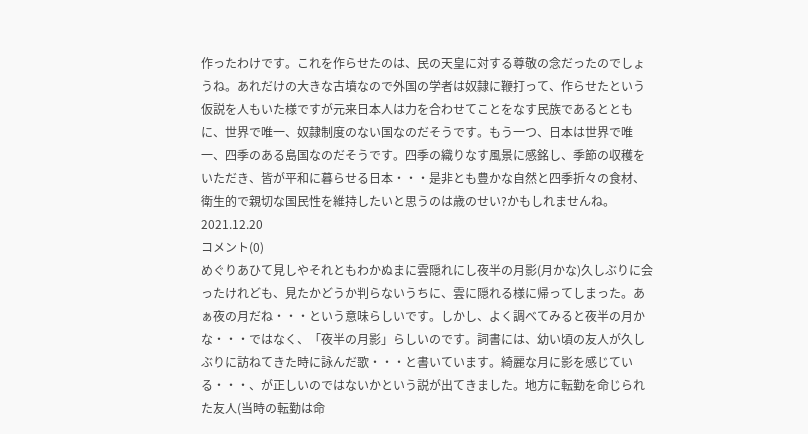作ったわけです。これを作らせたのは、民の天皇に対する尊敬の念だったのでしょうね。あれだけの大きな古墳なので外国の学者は奴隷に鞭打って、作らせたという仮説を人もいた様ですが元来日本人は力を合わせてことをなす民族であるとともに、世界で唯一、奴隷制度のない国なのだそうです。もう一つ、日本は世界で唯一、四季のある島国なのだそうです。四季の織りなす風景に感銘し、季節の収穫をいただき、皆が平和に暮らせる日本・・・是非とも豊かな自然と四季折々の食材、衛生的で親切な国民性を維持したいと思うのは歳のせい?かもしれませんね。
2021.12.20
コメント(0)
めぐりあひて見しやそれともわかぬまに雲隠れにし夜半の月影(月かな)久しぶりに会ったけれども、見たかどうか判らないうちに、雲に隠れる様に帰ってしまった。あぁ夜の月だね・・・という意味らしいです。しかし、よく調べてみると夜半の月かな・・・ではなく、「夜半の月影」らしいのです。詞書には、幼い頃の友人が久しぶりに訪ねてきた時に詠んだ歌・・・と書いています。綺麗な月に影を感じている・・・、が正しいのではないかという説が出てきました。地方に転勤を命じられた友人(当時の転勤は命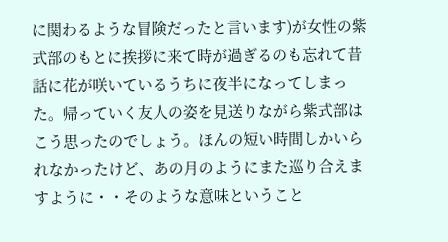に関わるような冒険だったと言います)が女性の紫式部のもとに挨拶に来て時が過ぎるのも忘れて昔話に花が咲いているうちに夜半になってしまった。帰っていく友人の姿を見送りながら紫式部はこう思ったのでしょう。ほんの短い時間しかいられなかったけど、あの月のようにまた巡り合えますように・・そのような意味ということ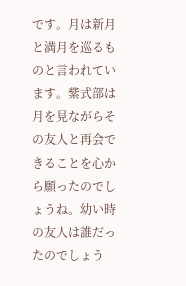です。月は新月と満月を巡るものと言われています。紫式部は月を見ながらその友人と再会できることを心から願ったのでしょうね。幼い時の友人は誰だったのでしょう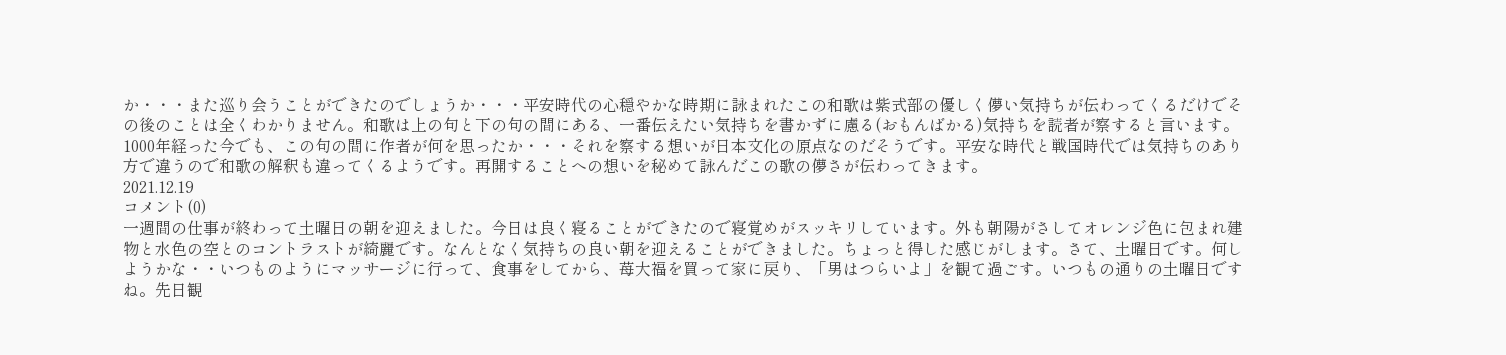か・・・また巡り会うことができたのでしょうか・・・平安時代の心穏やかな時期に詠まれたこの和歌は紫式部の優しく儚い気持ちが伝わってくるだけでその後のことは全くわかりません。和歌は上の句と下の句の間にある、一番伝えたい気持ちを書かずに慮る(おもんばかる)気持ちを読者が察すると言います。1000年経った今でも、この句の間に作者が何を思ったか・・・それを察する想いが日本文化の原点なのだそうです。平安な時代と戦国時代では気持ちのあり方で違うので和歌の解釈も違ってくるようです。再開することへの想いを秘めて詠んだこの歌の儚さが伝わってきます。
2021.12.19
コメント(0)
一週間の仕事が終わって土曜日の朝を迎えました。今日は良く寝ることができたので寝覚めがスッキリしています。外も朝陽がさしてオレンジ色に包まれ建物と水色の空とのコントラストが綺麗です。なんとなく気持ちの良い朝を迎えることができました。ちょっと得した感じがします。さて、土曜日です。何しようかな・・いつものようにマッサージに行って、食事をしてから、苺大福を買って家に戻り、「男はつらいよ」を観て過ごす。いつもの通りの土曜日ですね。先日観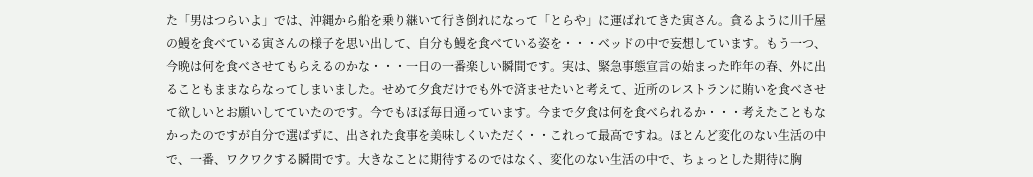た「男はつらいよ」では、沖縄から船を乗り継いて行き倒れになって「とらや」に運ばれてきた寅さん。貪るように川千屋の鰻を食べている寅さんの様子を思い出して、自分も鰻を食べている姿を・・・ベッドの中で妄想しています。もう一つ、今晩は何を食べさせてもらえるのかな・・・一日の一番楽しい瞬間です。実は、緊急事態宣言の始まった昨年の春、外に出ることもままならなってしまいました。せめて夕食だけでも外で済ませたいと考えて、近所のレストランに賄いを食べさせて欲しいとお願いしてていたのです。今でもほぼ毎日通っています。今まで夕食は何を食べられるか・・・考えたこともなかったのですが自分で選ばずに、出された食事を美味しくいただく・・これって最高ですね。ほとんど変化のない生活の中で、一番、ワクワクする瞬間です。大きなことに期待するのではなく、変化のない生活の中で、ちょっとした期待に胸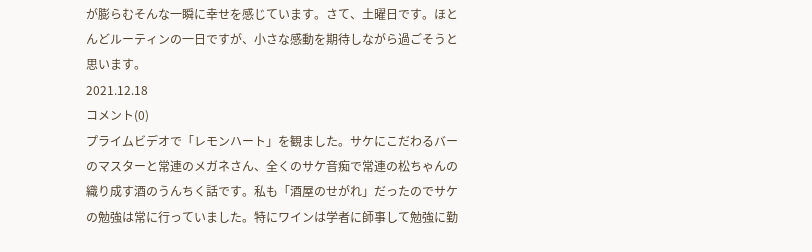が膨らむそんな一瞬に幸せを感じています。さて、土曜日です。ほとんどルーティンの一日ですが、小さな感動を期待しながら過ごそうと思います。
2021.12.18
コメント(0)
プライムビデオで「レモンハート」を観ました。サケにこだわるバーのマスターと常連のメガネさん、全くのサケ音痴で常連の松ちゃんの織り成す酒のうんちく話です。私も「酒屋のせがれ」だったのでサケの勉強は常に行っていました。特にワインは学者に師事して勉強に勤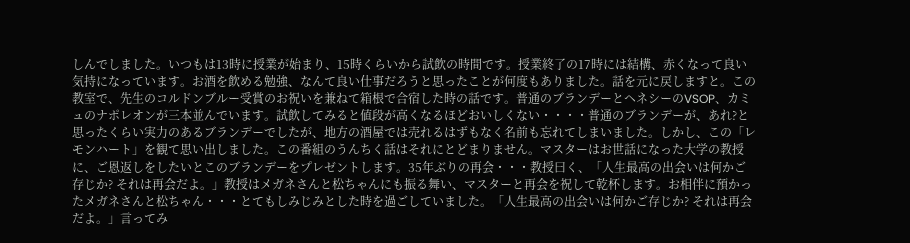しんでしました。いつもは13時に授業が始まり、15時くらいから試飲の時間です。授業終了の17時には結構、赤くなって良い気持になっています。お酒を飲める勉強、なんて良い仕事だろうと思ったことが何度もありました。話を元に戻しますと。この教室で、先生のコルドンブルー受賞のお祝いを兼ねて箱根で合宿した時の話です。普通のブランデーとヘネシーのVSOP、カミュのナポレオンが三本並んでいます。試飲してみると値段が高くなるほどおいしくない・・・・普通のブランデーが、あれ?と思ったくらい実力のあるブランデーでしたが、地方の酒屋では売れるはずもなく名前も忘れてしまいました。しかし、この「レモンハート」を観て思い出しました。この番組のうんちく話はそれにとどまりません。マスターはお世話になった大学の教授に、ご恩返しをしたいとこのブランデーをプレゼントします。35年ぶりの再会・・・教授曰く、「人生最高の出会いは何かご存じか? それは再会だよ。」教授はメガネさんと松ちゃんにも振る舞い、マスターと再会を祝して乾杯します。お相伴に預かったメガネさんと松ちゃん・・・とてもしみじみとした時を過ごしていました。「人生最高の出会いは何かご存じか? それは再会だよ。」言ってみ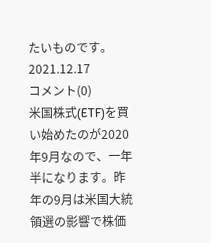たいものです。
2021.12.17
コメント(0)
米国株式(ETF)を買い始めたのが2020年9月なので、一年半になります。昨年の9月は米国大統領選の影響で株価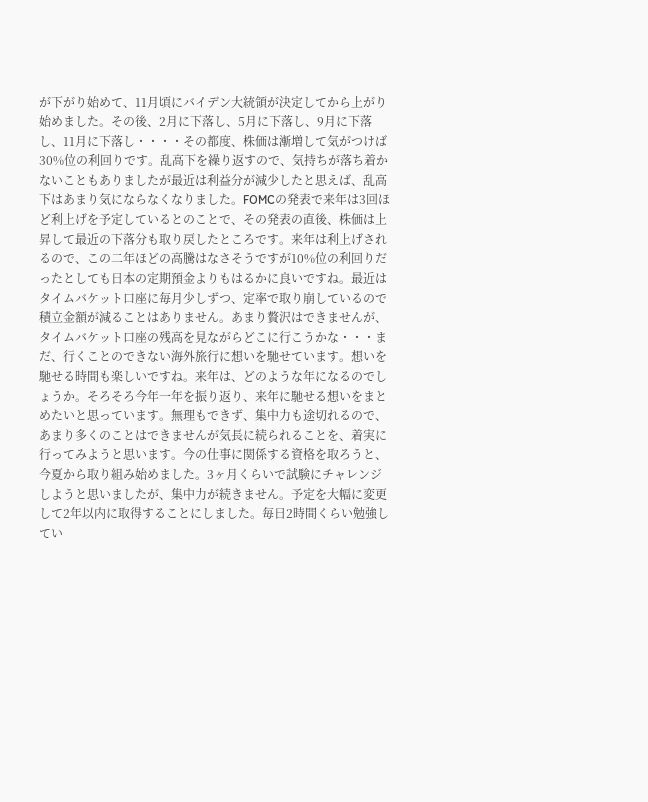が下がり始めて、11月頃にバイデン大統領が決定してから上がり始めました。その後、2月に下落し、5月に下落し、9月に下落し、11月に下落し・・・・その都度、株価は漸増して気がつけば30%位の利回りです。乱高下を繰り返すので、気持ちが落ち着かないこともありましたが最近は利益分が減少したと思えば、乱高下はあまり気にならなくなりました。FOMCの発表で来年は3回ほど利上げを予定しているとのことで、その発表の直後、株価は上昇して最近の下落分も取り戻したところです。来年は利上げされるので、この二年ほどの高騰はなさそうですが10%位の利回りだったとしても日本の定期預金よりもはるかに良いですね。最近はタイムバケット口座に毎月少しずつ、定率で取り崩しているので積立金額が減ることはありません。あまり贅沢はできませんが、タイムバケット口座の残高を見ながらどこに行こうかな・・・まだ、行くことのできない海外旅行に想いを馳せています。想いを馳せる時間も楽しいですね。来年は、どのような年になるのでしょうか。そろそろ今年一年を振り返り、来年に馳せる想いをまとめたいと思っています。無理もできず、集中力も途切れるので、あまり多くのことはできませんが気長に続られることを、着実に行ってみようと思います。今の仕事に関係する資格を取ろうと、今夏から取り組み始めました。3ヶ月くらいで試験にチャレンジしようと思いましたが、集中力が続きません。予定を大幅に変更して2年以内に取得することにしました。毎日2時間くらい勉強してい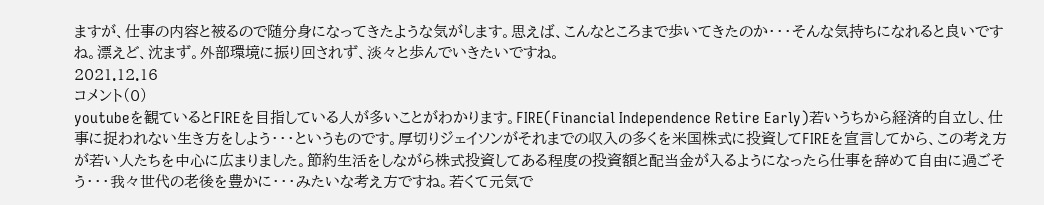ますが、仕事の内容と被るので随分身になってきたような気がします。思えば、こんなところまで歩いてきたのか・・・そんな気持ちになれると良いですね。漂えど、沈まず。外部環境に振り回されず、淡々と歩んでいきたいですね。
2021.12.16
コメント(0)
youtubeを観ているとFIREを目指している人が多いことがわかります。FIRE(Financial Independence Retire Early)若いうちから経済的自立し、仕事に捉われない生き方をしよう・・・というものです。厚切りジェイソンがそれまでの収入の多くを米国株式に投資してFIREを宣言してから、この考え方が若い人たちを中心に広まりました。節約生活をしながら株式投資してある程度の投資額と配当金が入るようになったら仕事を辞めて自由に過ごそう・・・我々世代の老後を豊かに・・・みたいな考え方ですね。若くて元気で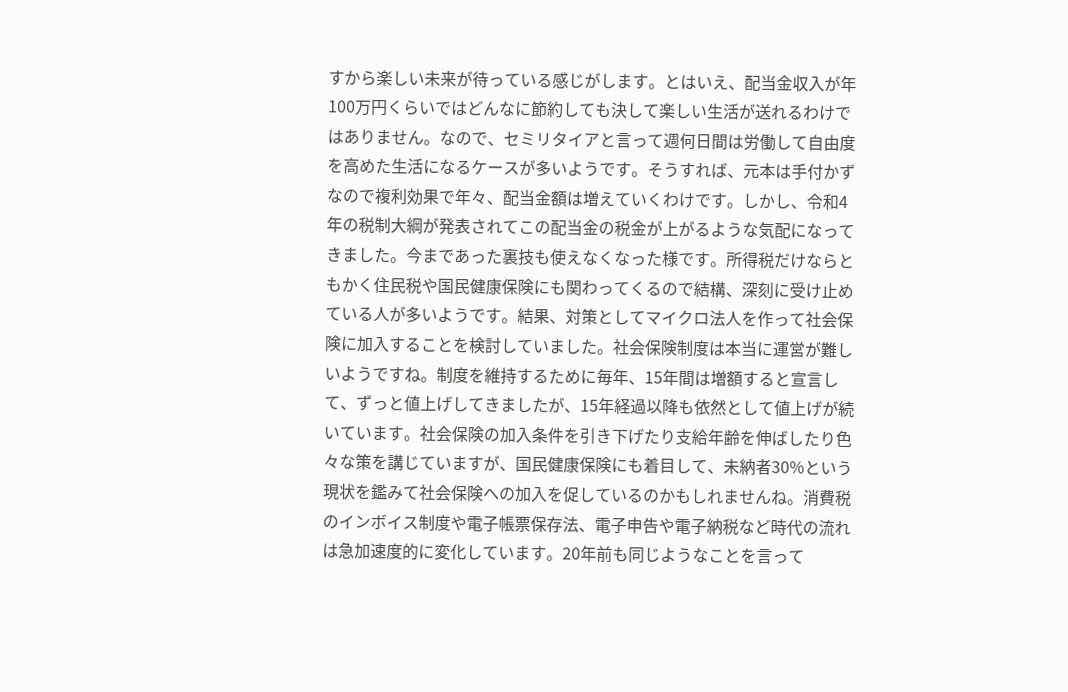すから楽しい未来が待っている感じがします。とはいえ、配当金収入が年100万円くらいではどんなに節約しても決して楽しい生活が送れるわけではありません。なので、セミリタイアと言って週何日間は労働して自由度を高めた生活になるケースが多いようです。そうすれば、元本は手付かずなので複利効果で年々、配当金額は増えていくわけです。しかし、令和4年の税制大綱が発表されてこの配当金の税金が上がるような気配になってきました。今まであった裏技も使えなくなった様です。所得税だけならともかく住民税や国民健康保険にも関わってくるので結構、深刻に受け止めている人が多いようです。結果、対策としてマイクロ法人を作って社会保険に加入することを検討していました。社会保険制度は本当に運営が難しいようですね。制度を維持するために毎年、15年間は増額すると宣言して、ずっと値上げしてきましたが、15年経過以降も依然として値上げが続いています。社会保険の加入条件を引き下げたり支給年齢を伸ばしたり色々な策を講じていますが、国民健康保険にも着目して、未納者30%という現状を鑑みて社会保険への加入を促しているのかもしれませんね。消費税のインボイス制度や電子帳票保存法、電子申告や電子納税など時代の流れは急加速度的に変化しています。20年前も同じようなことを言って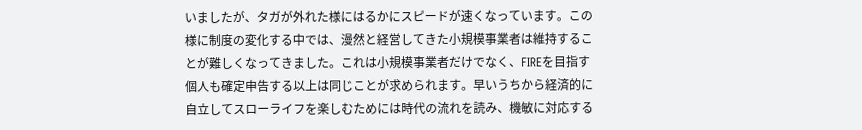いましたが、タガが外れた様にはるかにスピードが速くなっています。この様に制度の変化する中では、漫然と経営してきた小規模事業者は維持することが難しくなってきました。これは小規模事業者だけでなく、FIREを目指す個人も確定申告する以上は同じことが求められます。早いうちから経済的に自立してスローライフを楽しむためには時代の流れを読み、機敏に対応する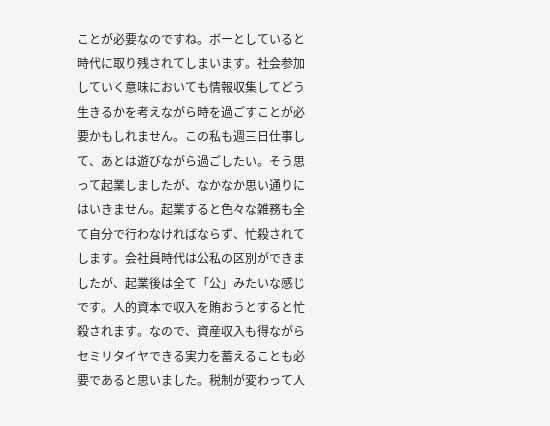ことが必要なのですね。ボーとしていると時代に取り残されてしまいます。社会参加していく意味においても情報収集してどう生きるかを考えながら時を過ごすことが必要かもしれません。この私も週三日仕事して、あとは遊びながら過ごしたい。そう思って起業しましたが、なかなか思い通りにはいきません。起業すると色々な雑務も全て自分で行わなければならず、忙殺されてします。会社員時代は公私の区別ができましたが、起業後は全て「公」みたいな感じです。人的資本で収入を賄おうとすると忙殺されます。なので、資産収入も得ながらセミリタイヤできる実力を蓄えることも必要であると思いました。税制が変わって人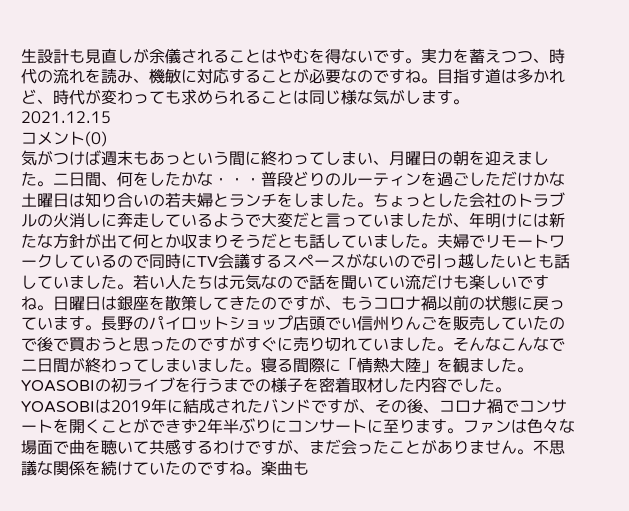生設計も見直しが余儀されることはやむを得ないです。実力を蓄えつつ、時代の流れを読み、機敏に対応することが必要なのですね。目指す道は多かれど、時代が変わっても求められることは同じ様な気がします。
2021.12.15
コメント(0)
気がつけば週末もあっという間に終わってしまい、月曜日の朝を迎えました。二日間、何をしたかな・・・普段どりのルーティンを過ごしただけかな土曜日は知り合いの若夫婦とランチをしました。ちょっとした会社のトラブルの火消しに奔走しているようで大変だと言っていましたが、年明けには新たな方針が出て何とか収まりそうだとも話していました。夫婦でリモートワークしているので同時にTV会議するスペースがないので引っ越したいとも話していました。若い人たちは元気なので話を聞いてい流だけも楽しいですね。日曜日は銀座を散策してきたのですが、もうコロナ禍以前の状態に戻っています。長野のパイロットショップ店頭でい信州りんごを販売していたので後で買おうと思ったのですがすぐに売り切れていました。そんなこんなで二日間が終わってしまいました。寝る間際に「情熱大陸」を観ました。YOASOBIの初ライブを行うまでの様子を密着取材した内容でした。YOASOBIは2019年に結成されたバンドですが、その後、コロナ禍でコンサートを開くことができず2年半ぶりにコンサートに至ります。ファンは色々な場面で曲を聴いて共感するわけですが、まだ会ったことがありません。不思議な関係を続けていたのですね。楽曲も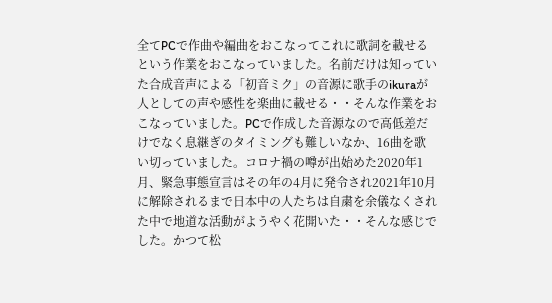全てPCで作曲や編曲をおこなってこれに歌詞を載せるという作業をおこなっていました。名前だけは知っていた合成音声による「初音ミク」の音源に歌手のikuraが人としての声や感性を楽曲に載せる・・そんな作業をおこなっていました。PCで作成した音源なので高低差だけでなく息継ぎのタイミングも難しいなか、16曲を歌い切っていました。コロナ禍の噂が出始めた2020年1月、緊急事態宣言はその年の4月に発令され2021年10月に解除されるまで日本中の人たちは自粛を余儀なくされた中で地道な活動がようやく花開いた・・そんな感じでした。かつて松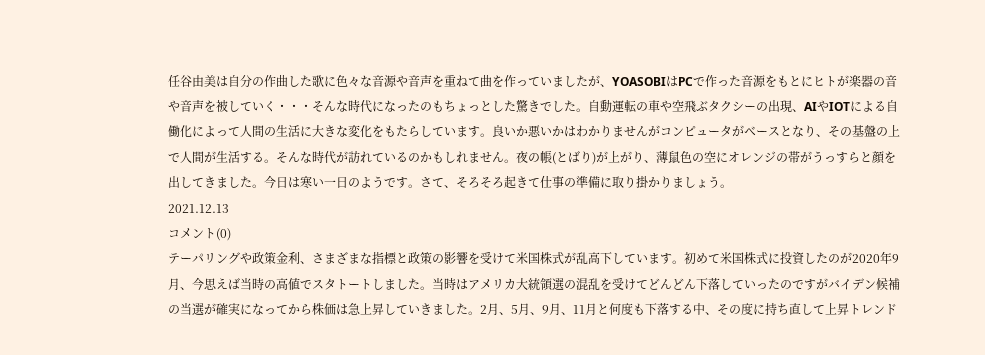任谷由美は自分の作曲した歌に色々な音源や音声を重ねて曲を作っていましたが、YOASOBIはPCで作った音源をもとにヒトが楽器の音や音声を被していく・・・そんな時代になったのもちょっとした驚きでした。自動運転の車や空飛ぶタクシーの出現、AIやIOTによる自働化によって人間の生活に大きな変化をもたらしています。良いか悪いかはわかりませんがコンピュータがベースとなり、その基盤の上で人間が生活する。そんな時代が訪れているのかもしれません。夜の帳(とばり)が上がり、薄鼠色の空にオレンジの帯がうっすらと顔を出してきました。今日は寒い一日のようです。さて、そろそろ起きて仕事の準備に取り掛かりましょう。
2021.12.13
コメント(0)
テーパリングや政策金利、さまざまな指標と政策の影響を受けて米国株式が乱高下しています。初めて米国株式に投資したのが2020年9月、今思えば当時の高値でスタトートしました。当時はアメリカ大統領選の混乱を受けてどんどん下落していったのですがバイデン候補の当選が確実になってから株価は急上昇していきました。2月、5月、9月、11月と何度も下落する中、その度に持ち直して上昇トレンド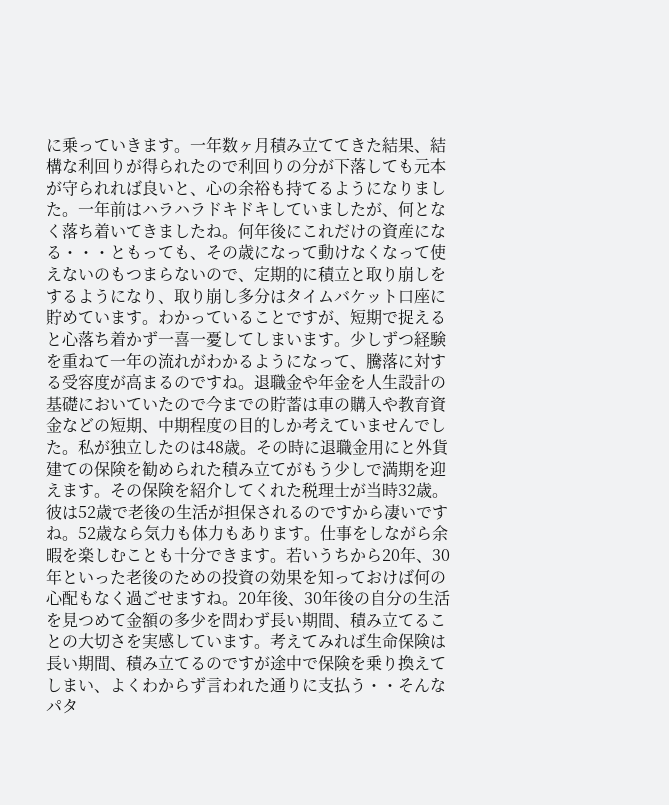に乗っていきます。一年数ヶ月積み立ててきた結果、結構な利回りが得られたので利回りの分が下落しても元本が守られれば良いと、心の余裕も持てるようになりました。一年前はハラハラドキドキしていましたが、何となく落ち着いてきましたね。何年後にこれだけの資産になる・・・ともっても、その歳になって動けなくなって使えないのもつまらないので、定期的に積立と取り崩しをするようになり、取り崩し多分はタイムバケット口座に貯めています。わかっていることですが、短期で捉えると心落ち着かず一喜一憂してしまいます。少しずつ経験を重ねて一年の流れがわかるようになって、騰落に対する受容度が高まるのですね。退職金や年金を人生設計の基礎においていたので今までの貯蓄は車の購入や教育資金などの短期、中期程度の目的しか考えていませんでした。私が独立したのは48歳。その時に退職金用にと外貨建ての保険を勧められた積み立てがもう少しで満期を迎えます。その保険を紹介してくれた税理士が当時32歳。彼は52歳で老後の生活が担保されるのですから凄いですね。52歳なら気力も体力もあります。仕事をしながら余暇を楽しむことも十分できます。若いうちから20年、30年といった老後のための投資の効果を知っておけば何の心配もなく過ごせますね。20年後、30年後の自分の生活を見つめて金額の多少を問わず長い期間、積み立てることの大切さを実感しています。考えてみれば生命保険は長い期間、積み立てるのですが途中で保険を乗り換えてしまい、よくわからず言われた通りに支払う・・そんなパタ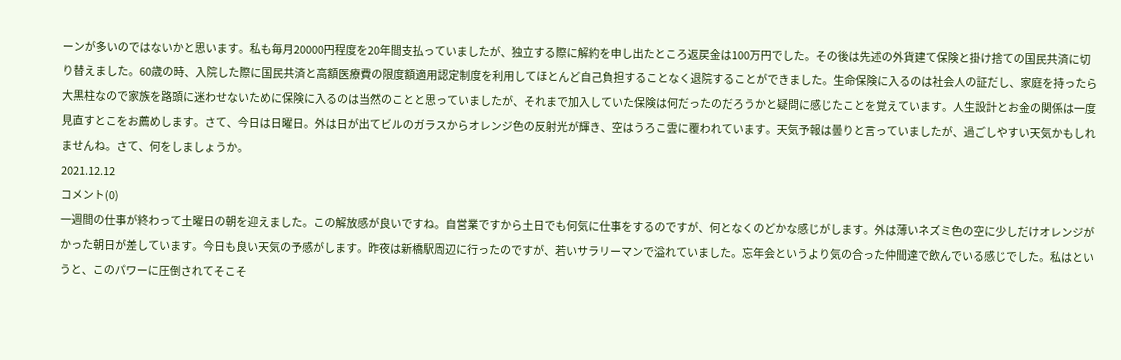ーンが多いのではないかと思います。私も毎月20000円程度を20年間支払っていましたが、独立する際に解約を申し出たところ返戻金は100万円でした。その後は先述の外貨建て保険と掛け捨ての国民共済に切り替えました。60歳の時、入院した際に国民共済と高額医療費の限度額適用認定制度を利用してほとんど自己負担することなく退院することができました。生命保険に入るのは社会人の証だし、家庭を持ったら大黒柱なので家族を路頭に迷わせないために保険に入るのは当然のことと思っていましたが、それまで加入していた保険は何だったのだろうかと疑問に感じたことを覚えています。人生設計とお金の関係は一度見直すとこをお薦めします。さて、今日は日曜日。外は日が出てビルのガラスからオレンジ色の反射光が輝き、空はうろこ雲に覆われています。天気予報は曇りと言っていましたが、過ごしやすい天気かもしれませんね。さて、何をしましょうか。
2021.12.12
コメント(0)
一週間の仕事が終わって土曜日の朝を迎えました。この解放感が良いですね。自営業ですから土日でも何気に仕事をするのですが、何となくのどかな感じがします。外は薄いネズミ色の空に少しだけオレンジがかった朝日が差しています。今日も良い天気の予感がします。昨夜は新橋駅周辺に行ったのですが、若いサラリーマンで溢れていました。忘年会というより気の合った仲間達で飲んでいる感じでした。私はというと、このパワーに圧倒されてそこそ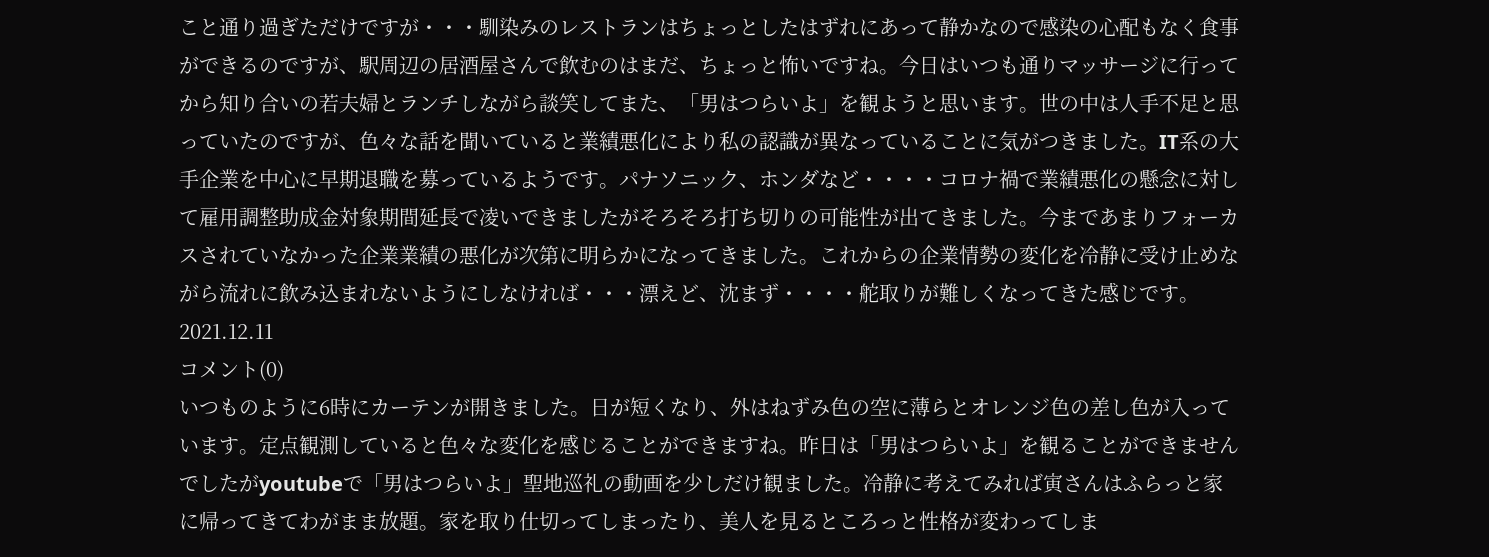こと通り過ぎただけですが・・・馴染みのレストランはちょっとしたはずれにあって静かなので感染の心配もなく食事ができるのですが、駅周辺の居酒屋さんで飲むのはまだ、ちょっと怖いですね。今日はいつも通りマッサージに行ってから知り合いの若夫婦とランチしながら談笑してまた、「男はつらいよ」を観ようと思います。世の中は人手不足と思っていたのですが、色々な話を聞いていると業績悪化により私の認識が異なっていることに気がつきました。IT系の大手企業を中心に早期退職を募っているようです。パナソニック、ホンダなど・・・・コロナ禍で業績悪化の懸念に対して雇用調整助成金対象期間延長で凌いできましたがそろそろ打ち切りの可能性が出てきました。今まであまりフォーカスされていなかった企業業績の悪化が次第に明らかになってきました。これからの企業情勢の変化を冷静に受け止めながら流れに飲み込まれないようにしなければ・・・漂えど、沈まず・・・・舵取りが難しくなってきた感じです。
2021.12.11
コメント(0)
いつものように6時にカーテンが開きました。日が短くなり、外はねずみ色の空に薄らとオレンジ色の差し色が入っています。定点観測していると色々な変化を感じることができますね。昨日は「男はつらいよ」を観ることができませんでしたがyoutubeで「男はつらいよ」聖地巡礼の動画を少しだけ観ました。冷静に考えてみれば寅さんはふらっと家に帰ってきてわがまま放題。家を取り仕切ってしまったり、美人を見るところっと性格が変わってしま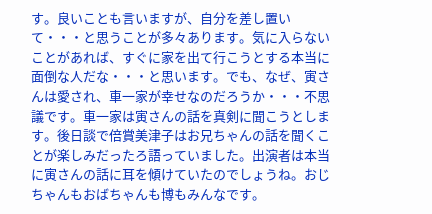す。良いことも言いますが、自分を差し置いて・・・と思うことが多々あります。気に入らないことがあれば、すぐに家を出て行こうとする本当に面倒な人だな・・・と思います。でも、なぜ、寅さんは愛され、車一家が幸せなのだろうか・・・不思議です。車一家は寅さんの話を真剣に聞こうとします。後日談で倍賞美津子はお兄ちゃんの話を聞くことが楽しみだったろ語っていました。出演者は本当に寅さんの話に耳を傾けていたのでしょうね。おじちゃんもおばちゃんも博もみんなです。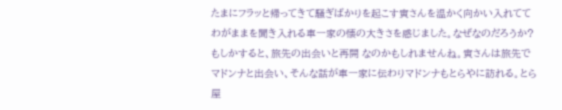たまにフラッと帰ってきて騒ぎばかりを起こす寅さんを温かく向かい入れててわがままを聞き入れる車一家の懐の大きさを感じました。なぜなのだろうか?もしかすると、旅先の出会いと再開 なのかもしれませんね。寅さんは旅先でマドンナと出会い、そんな話が車一家に伝わりマドンナもとらやに訪れる。とら屋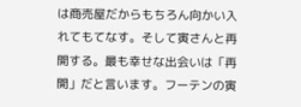は商売屋だからもちろん向かい入れてもてなす。そして寅さんと再開する。最も幸せな出会いは「再開」だと言います。フーテンの寅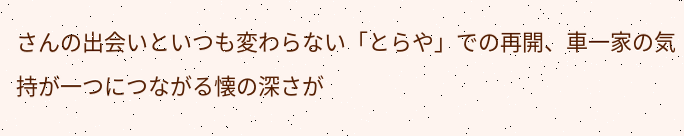さんの出会いといつも変わらない「とらや」での再開、車一家の気持が一つにつながる懐の深さが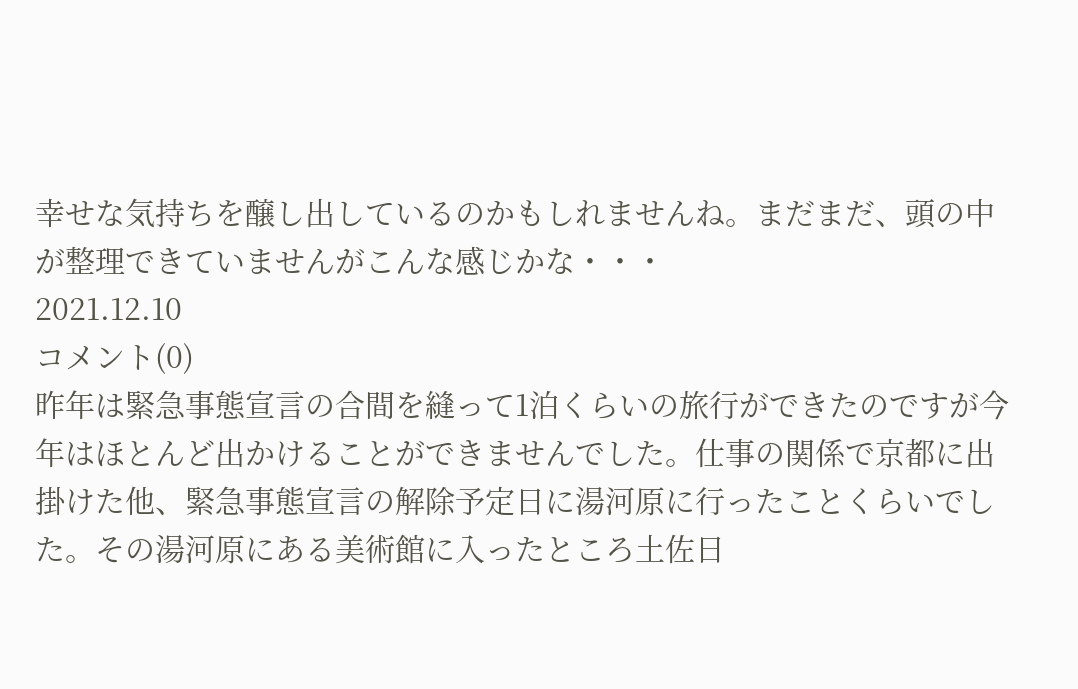幸せな気持ちを醸し出しているのかもしれませんね。まだまだ、頭の中が整理できていませんがこんな感じかな・・・
2021.12.10
コメント(0)
昨年は緊急事態宣言の合間を縫って1泊くらいの旅行ができたのですが今年はほとんど出かけることができませんでした。仕事の関係で京都に出掛けた他、緊急事態宣言の解除予定日に湯河原に行ったことくらいでした。その湯河原にある美術館に入ったところ土佐日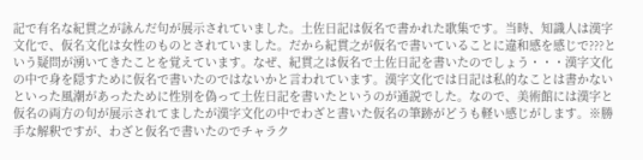記で有名な紀貫之が詠んだ句が展示されていました。土佐日記は仮名で書かれた歌集です。当時、知識人は漢字文化で、仮名文化は女性のものとされていました。だから紀貫之が仮名で書いていることに違和感を感じで???という疑問が湧いてきたことを覚えています。なぜ、紀貫之は仮名で土佐日記を書いたのでしょう・・・漢字文化の中で身を隠すために仮名で書いたのではないかと言われています。漢字文化では日記は私的なことは書かないといった風潮があったために性別を偽って土佐日記を書いたというのが通説でした。なので、美術館には漢字と仮名の両方の句が展示されてましたが漢字文化の中でわざと書いた仮名の筆跡がどうも軽い感じがします。※勝手な解釈ですが、わざと仮名で書いたのでチャラク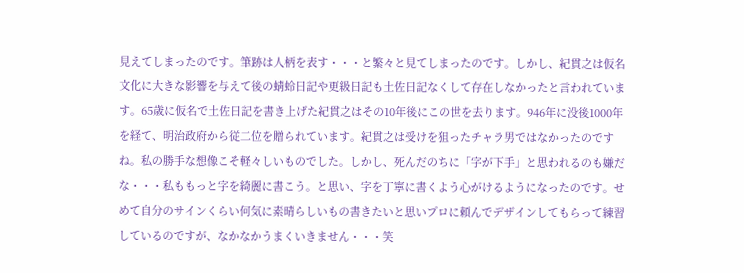見えてしまったのです。筆跡は人柄を表す・・・と繁々と見てしまったのです。しかし、紀貫之は仮名文化に大きな影響を与えて後の蜻蛉日記や更級日記も土佐日記なくして存在しなかったと言われています。65歳に仮名で土佐日記を書き上げた紀貫之はその10年後にこの世を去ります。946年に没後1000年を経て、明治政府から従二位を贈られています。紀貫之は受けを狙ったチャラ男ではなかったのですね。私の勝手な想像こそ軽々しいものでした。しかし、死んだのちに「字が下手」と思われるのも嫌だな・・・私ももっと字を綺麗に書こう。と思い、字を丁寧に書くよう心がけるようになったのです。せめて自分のサインくらい何気に素晴らしいもの書きたいと思いプロに頼んでデザインしてもらって練習しているのですが、なかなかうまくいきません・・・笑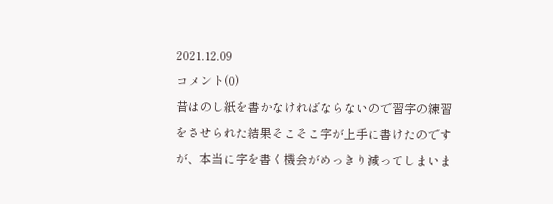2021.12.09
コメント(0)
昔はのし紙を書かなければならないので習字の練習をさせられた結果そこそこ字が上手に書けたのですが、本当に字を書く機会がめっきり減ってしまいま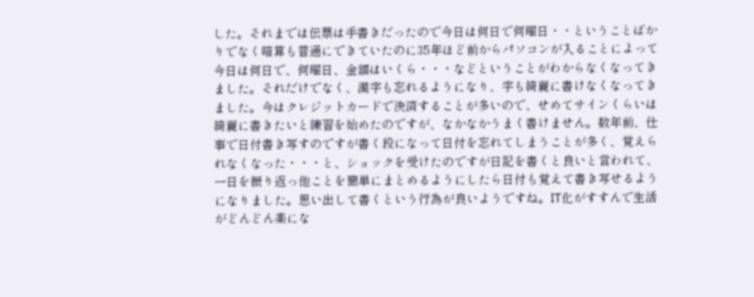した。それまでは伝票は手書きだったので今日は何日で何曜日・・ということばかりでなく暗算も普通にできていたのに35年ほど前からパソコンが入ることによって今日は何日で、何曜日、金額はいくら・・・などということがわからなくなってきました。それだけでなく、漢字も忘れるようになり、字も綺麗に書けなくなってきました。今はクレジットカードで決済することが多いので、せめてサインくらいは綺麗に書きたいと練習を始めたのですが、なかなかうまく書けません。数年前、仕事で日付書き写すのですが書く段になって日付を忘れてしまうことが多く、覚えられなくなった・・・と、ショックを受けたのですが日記を書くと良いと言われて、一日を振り返っ他ことを簡単にまとめるようにしたら日付も覚えて書き写せるようになりました。思い出して書くという行為が良いようですね。IT化がすすんで生活がどんどん楽にな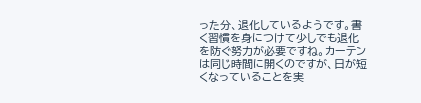った分、退化しているようです。書く習慣を身につけて少しでも退化を防ぐ努力が必要ですね。カーテンは同じ時間に開くのですが、日が短くなっていることを実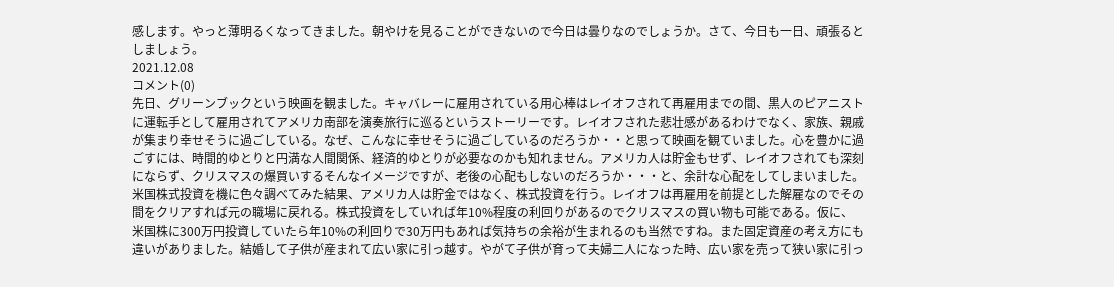感します。やっと薄明るくなってきました。朝やけを見ることができないので今日は曇りなのでしょうか。さて、今日も一日、頑張るとしましょう。
2021.12.08
コメント(0)
先日、グリーンブックという映画を観ました。キャバレーに雇用されている用心棒はレイオフされて再雇用までの間、黒人のピアニストに運転手として雇用されてアメリカ南部を演奏旅行に巡るというストーリーです。レイオフされた悲壮感があるわけでなく、家族、親戚が集まり幸せそうに過ごしている。なぜ、こんなに幸せそうに過ごしているのだろうか・・と思って映画を観ていました。心を豊かに過ごすには、時間的ゆとりと円満な人間関係、経済的ゆとりが必要なのかも知れません。アメリカ人は貯金もせず、レイオフされても深刻にならず、クリスマスの爆買いするそんなイメージですが、老後の心配もしないのだろうか・・・と、余計な心配をしてしまいました。米国株式投資を機に色々調べてみた結果、アメリカ人は貯金ではなく、株式投資を行う。レイオフは再雇用を前提とした解雇なのでその間をクリアすれば元の職場に戻れる。株式投資をしていれば年10%程度の利回りがあるのでクリスマスの買い物も可能である。仮に、米国株に300万円投資していたら年10%の利回りで30万円もあれば気持ちの余裕が生まれるのも当然ですね。また固定資産の考え方にも違いがありました。結婚して子供が産まれて広い家に引っ越す。やがて子供が育って夫婦二人になった時、広い家を売って狭い家に引っ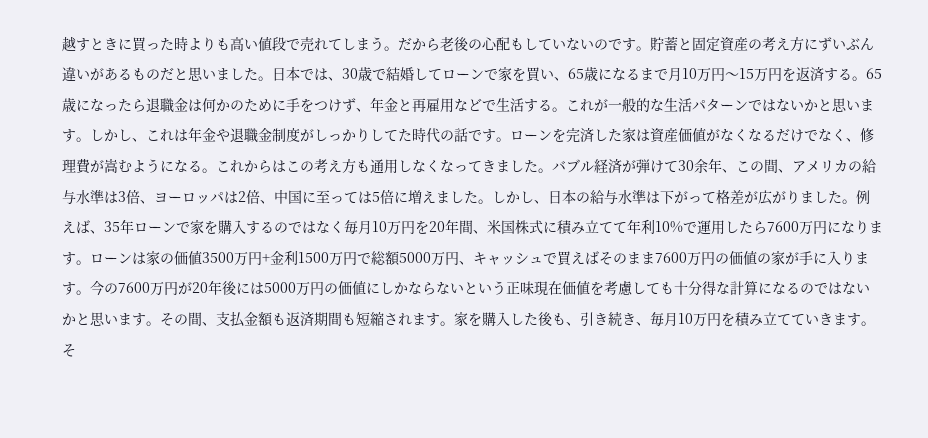越すときに買った時よりも高い値段で売れてしまう。だから老後の心配もしていないのです。貯蓄と固定資産の考え方にずいぶん違いがあるものだと思いました。日本では、30歳で結婚してローンで家を買い、65歳になるまで月10万円〜15万円を返済する。65歳になったら退職金は何かのために手をつけず、年金と再雇用などで生活する。これが一般的な生活パターンではないかと思います。しかし、これは年金や退職金制度がしっかりしてた時代の話です。ローンを完済した家は資産価値がなくなるだけでなく、修理費が嵩むようになる。これからはこの考え方も通用しなくなってきました。バブル経済が弾けて30余年、この間、アメリカの給与水準は3倍、ヨーロッパは2倍、中国に至っては5倍に増えました。しかし、日本の給与水準は下がって格差が広がりました。例えば、35年ローンで家を購入するのではなく毎月10万円を20年間、米国株式に積み立てて年利10%で運用したら7600万円になります。ローンは家の価値3500万円+金利1500万円で総額5000万円、キャッシュで買えばそのまま7600万円の価値の家が手に入ります。今の7600万円が20年後には5000万円の価値にしかならないという正味現在価値を考慮しても十分得な計算になるのではないかと思います。その間、支払金額も返済期間も短縮されます。家を購入した後も、引き続き、毎月10万円を積み立てていきます。そ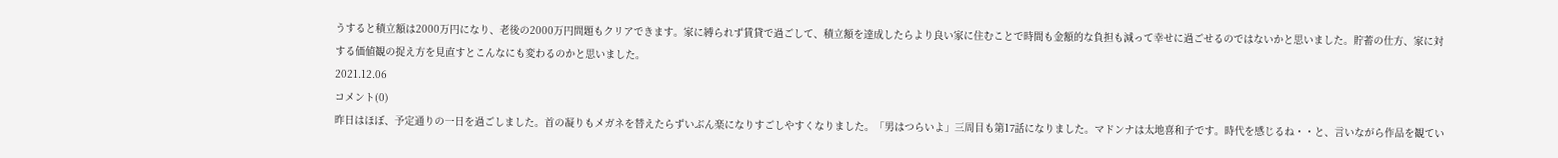うすると積立額は2000万円になり、老後の2000万円問題もクリアできます。家に縛られず賃貸で過ごして、積立額を達成したらより良い家に住むことで時間も金額的な負担も減って幸せに過ごせるのではないかと思いました。貯蓄の仕方、家に対する価値観の捉え方を見直すとこんなにも変わるのかと思いました。
2021.12.06
コメント(0)
昨日はほぼ、予定通りの一日を過ごしました。首の凝りもメガネを替えたらずいぶん楽になりすごしやすくなりました。「男はつらいよ」三周目も第17話になりました。マドンナは太地喜和子です。時代を感じるね・・と、言いながら作品を観てい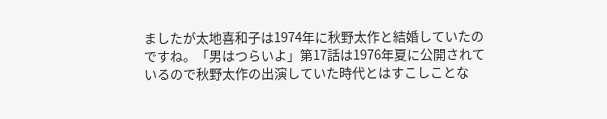ましたが太地喜和子は1974年に秋野太作と結婚していたのですね。「男はつらいよ」第17話は1976年夏に公開されているので秋野太作の出演していた時代とはすこしことな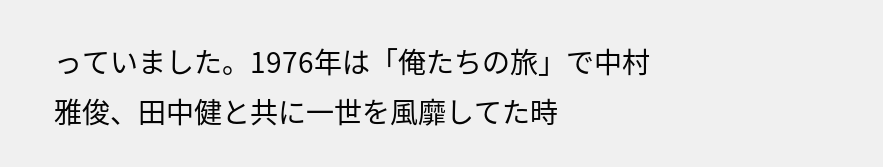っていました。1976年は「俺たちの旅」で中村雅俊、田中健と共に一世を風靡してた時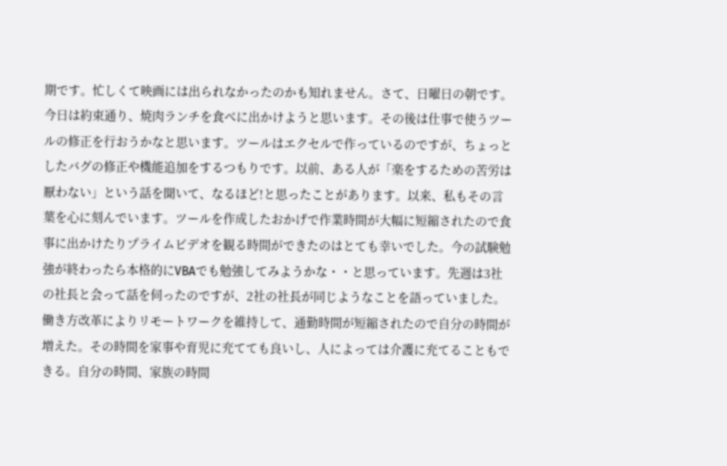期です。忙しくて映画には出られなかったのかも知れません。さて、日曜日の朝です。今日は約束通り、焼肉ランチを食べに出かけようと思います。その後は仕事で使うツールの修正を行おうかなと思います。ツールはエクセルで作っているのですが、ちょっとしたバグの修正や機能追加をするつもりです。以前、ある人が「楽をするための苦労は厭わない」という話を聞いて、なるほど!と思ったことがあります。以来、私もその言葉を心に刻んでいます。ツールを作成したおかげで作業時間が大幅に短縮されたので食事に出かけたりプライムビデオを観る時間ができたのはとても幸いでした。今の試験勉強が終わったら本格的にVBAでも勉強してみようかな・・と思っています。先週は3社の社長と会って話を伺ったのですが、2社の社長が同じようなことを語っていました。働き方改革によりリモートワークを維持して、通勤時間が短縮されたので自分の時間が増えた。その時間を家事や育児に充てても良いし、人によっては介護に充てることもできる。自分の時間、家族の時間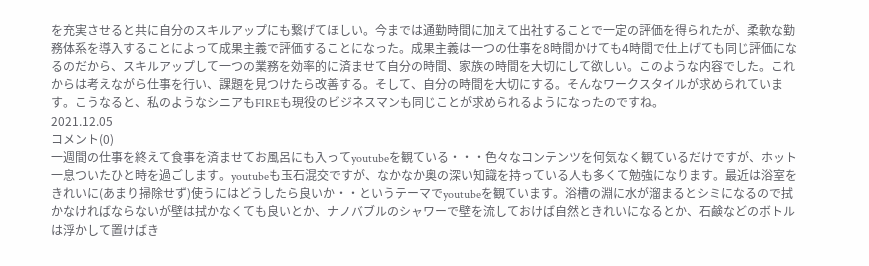を充実させると共に自分のスキルアップにも繋げてほしい。今までは通勤時間に加えて出社することで一定の評価を得られたが、柔軟な勤務体系を導入することによって成果主義で評価することになった。成果主義は一つの仕事を8時間かけても4時間で仕上げても同じ評価になるのだから、スキルアップして一つの業務を効率的に済ませて自分の時間、家族の時間を大切にして欲しい。このような内容でした。これからは考えながら仕事を行い、課題を見つけたら改善する。そして、自分の時間を大切にする。そんなワークスタイルが求められています。こうなると、私のようなシニアもFIREも現役のビジネスマンも同じことが求められるようになったのですね。
2021.12.05
コメント(0)
一週間の仕事を終えて食事を済ませてお風呂にも入ってyoutubeを観ている・・・色々なコンテンツを何気なく観ているだけですが、ホット一息ついたひと時を過ごします。youtubeも玉石混交ですが、なかなか奥の深い知識を持っている人も多くて勉強になります。最近は浴室をきれいに(あまり掃除せず)使うにはどうしたら良いか・・というテーマでyoutubeを観ています。浴槽の淵に水が溜まるとシミになるので拭かなければならないが壁は拭かなくても良いとか、ナノバブルのシャワーで壁を流しておけば自然ときれいになるとか、石鹸などのボトルは浮かして置けばき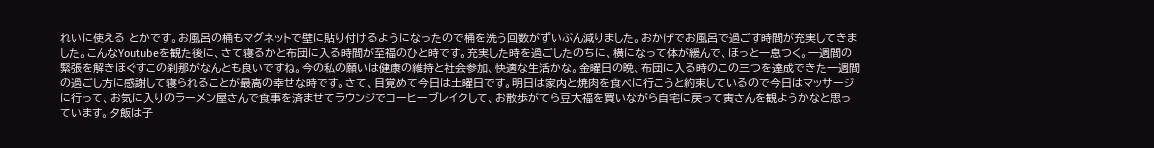れいに使える とかです。お風呂の桶もマグネットで壁に貼り付けるようになったので桶を洗う回数がずいぶん減りました。おかげでお風呂で過ごす時間が充実してきました。こんなYoutubeを観た後に、さて寝るかと布団に入る時間が至福のひと時です。充実した時を過ごしたのちに、横になって体が緩んで、ほっと一息つく。一週間の緊張を解きほぐすこの刹那がなんとも良いですね。今の私の願いは健康の維持と社会参加、快適な生活かな。金曜日の晩、布団に入る時のこの三つを達成できた一週間の過ごし方に感謝して寝られることが最高の幸せな時です。さて、目覚めて今日は土曜日です。明日は家内と焼肉を食べに行こうと約束しているので今日はマッサージに行って、お気に入りのラーメン屋さんで食事を済ませてラウンジでコーヒーブレイクして、お散歩がてら豆大福を買いながら自宅に戻って寅さんを観ようかなと思っています。夕飯は子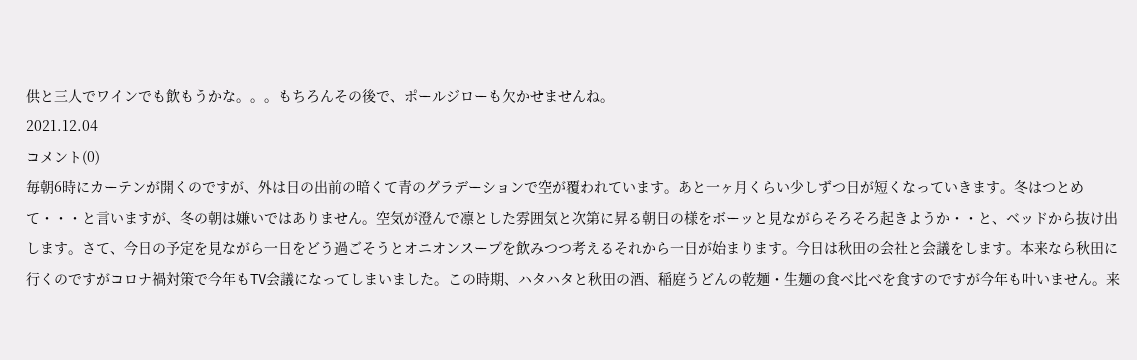供と三人でワインでも飲もうかな。。。もちろんその後で、ポールジローも欠かせませんね。
2021.12.04
コメント(0)
毎朝6時にカーテンが開くのですが、外は日の出前の暗くて青のグラデーションで空が覆われています。あと一ヶ月くらい少しずつ日が短くなっていきます。冬はつとめて・・・と言いますが、冬の朝は嫌いではありません。空気が澄んで凛とした雰囲気と次第に昇る朝日の様をボーッと見ながらそろそろ起きようか・・と、ベッドから抜け出します。さて、今日の予定を見ながら一日をどう過ごそうとオニオンスープを飲みつつ考えるそれから一日が始まります。今日は秋田の会社と会議をします。本来なら秋田に行くのですがコロナ禍対策で今年もTV会議になってしまいました。この時期、ハタハタと秋田の酒、稲庭うどんの乾麺・生麺の食べ比べを食すのですが今年も叶いません。来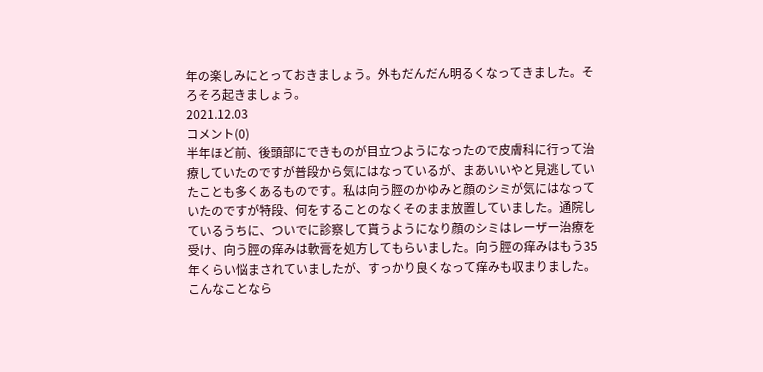年の楽しみにとっておきましょう。外もだんだん明るくなってきました。そろそろ起きましょう。
2021.12.03
コメント(0)
半年ほど前、後頭部にできものが目立つようになったので皮膚科に行って治療していたのですが普段から気にはなっているが、まあいいやと見逃していたことも多くあるものです。私は向う脛のかゆみと顔のシミが気にはなっていたのですが特段、何をすることのなくそのまま放置していました。通院しているうちに、ついでに診察して貰うようになり顔のシミはレーザー治療を受け、向う脛の痒みは軟膏を処方してもらいました。向う脛の痒みはもう35年くらい悩まされていましたが、すっかり良くなって痒みも収まりました。こんなことなら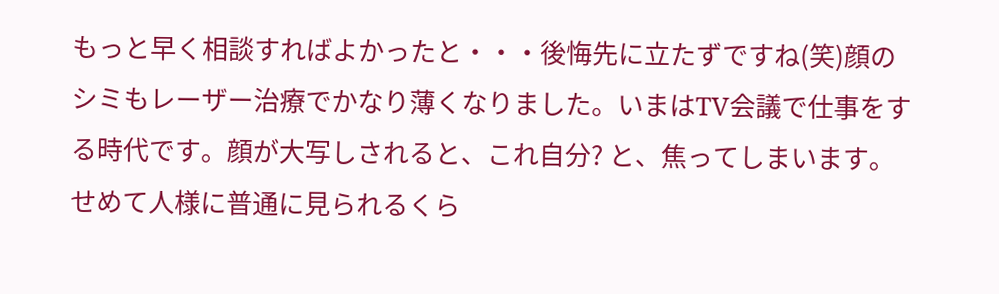もっと早く相談すればよかったと・・・後悔先に立たずですね(笑)顔のシミもレーザー治療でかなり薄くなりました。いまはTV会議で仕事をする時代です。顔が大写しされると、これ自分? と、焦ってしまいます。せめて人様に普通に見られるくら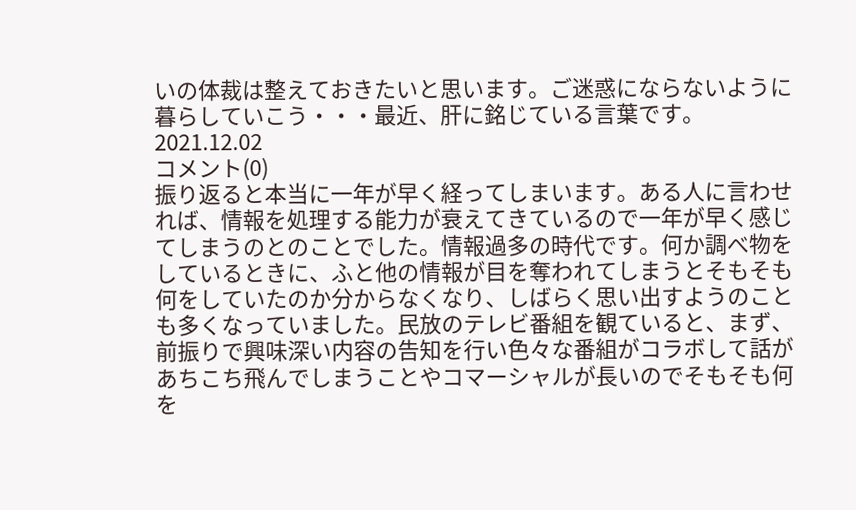いの体裁は整えておきたいと思います。ご迷惑にならないように暮らしていこう・・・最近、肝に銘じている言葉です。
2021.12.02
コメント(0)
振り返ると本当に一年が早く経ってしまいます。ある人に言わせれば、情報を処理する能力が衰えてきているので一年が早く感じてしまうのとのことでした。情報過多の時代です。何か調べ物をしているときに、ふと他の情報が目を奪われてしまうとそもそも何をしていたのか分からなくなり、しばらく思い出すようのことも多くなっていました。民放のテレビ番組を観ていると、まず、前振りで興味深い内容の告知を行い色々な番組がコラボして話があちこち飛んでしまうことやコマーシャルが長いのでそもそも何を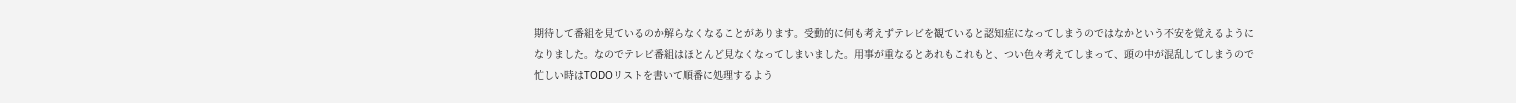期待して番組を見ているのか解らなくなることがあります。受動的に何も考えずテレビを観ていると認知症になってしまうのではなかという不安を覚えるようになりました。なのでテレビ番組はほとんど見なくなってしまいました。用事が重なるとあれもこれもと、つい色々考えてしまって、頭の中が混乱してしまうので忙しい時はTODOリストを書いて順番に処理するよう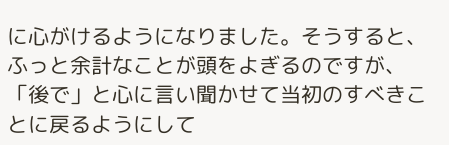に心がけるようになりました。そうすると、ふっと余計なことが頭をよぎるのですが、「後で」と心に言い聞かせて当初のすべきことに戻るようにして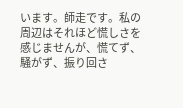います。師走です。私の周辺はそれほど慌しさを感じませんが、慌てず、騒がず、振り回さ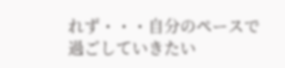れず・・・自分のペースで過ごしていきたい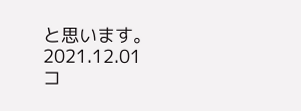と思います。
2021.12.01
コ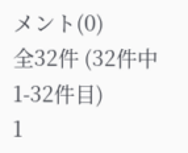メント(0)
全32件 (32件中 1-32件目)
1